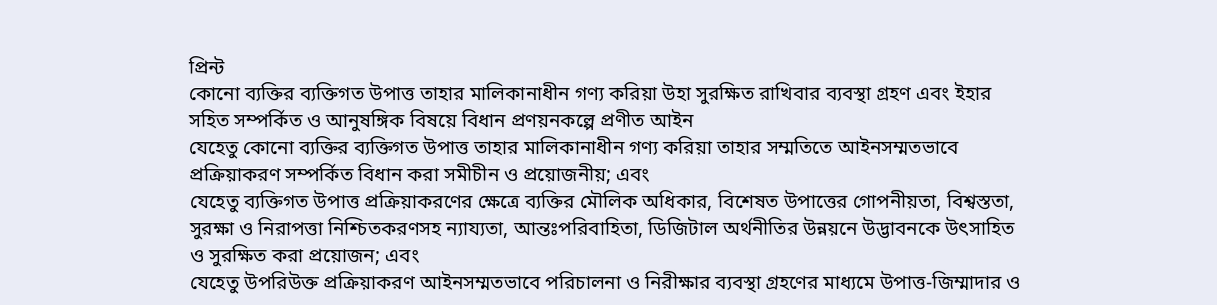প্রিন্ট
কোনো ব্যক্তির ব্যক্তিগত উপাত্ত তাহার মালিকানাধীন গণ্য করিয়া উহা সুরক্ষিত রাখিবার ব্যবস্থা গ্রহণ এবং ইহার সহিত সম্পর্কিত ও আনুষঙ্গিক বিষয়ে বিধান প্রণয়নকল্পে প্রণীত আইন
যেহেতু কোনো ব্যক্তির ব্যক্তিগত উপাত্ত তাহার মালিকানাধীন গণ্য করিয়া তাহার সম্মতিতে আইনসম্মতভাবে প্রক্রিয়াকরণ সম্পর্কিত বিধান করা সমীচীন ও প্রয়োজনীয়; এবং
যেহেতু ব্যক্তিগত উপাত্ত প্রক্রিয়াকরণের ক্ষেত্রে ব্যক্তির মৌলিক অধিকার, বিশেষত উপাত্তের গোপনীয়তা, বিশ্বস্ততা, সুরক্ষা ও নিরাপত্তা নিশ্চিতকরণসহ ন্যায্যতা, আন্তঃপরিবাহিতা, ডিজিটাল অর্থনীতির উন্নয়নে উদ্ভাবনকে উৎসাহিত ও সুরক্ষিত করা প্রয়োজন; এবং
যেহেতু উপরিউক্ত প্রক্রিয়াকরণ আইনসম্মতভাবে পরিচালনা ও নিরীক্ষার ব্যবস্থা গ্রহণের মাধ্যমে উপাত্ত-জিম্মাদার ও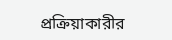প্রক্রিয়াকারীর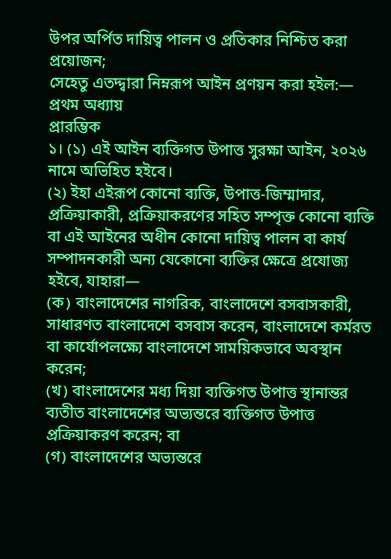উপর অর্পিত দায়িত্ব পালন ও প্রতিকার নিশ্চিত করা প্রয়োজন;
সেহেতু এতদ্দ্বারা নিম্নরূপ আইন প্রণয়ন করা হইল:—
প্রথম অধ্যায়
প্রারম্ভিক
১। (১) এই আইন ব্যক্তিগত উপাত্ত সুরক্ষা আইন, ২০২৬ নামে অভিহিত হইবে।
(২) ইহা এইরূপ কোনো ব্যক্তি, উপাত্ত-জিম্মাদার, প্রক্রিয়াকারী, প্রক্রিয়াকরণের সহিত সম্পৃক্ত কোনো ব্যক্তি বা এই আইনের অধীন কোনো দায়িত্ব পালন বা কার্য সম্পাদনকারী অন্য যেকোনো ব্যক্তির ক্ষেত্রে প্রযোজ্য হইবে, যাহারা—
(ক) বাংলাদেশের নাগরিক, বাংলাদেশে বসবাসকারী, সাধারণত বাংলাদেশে বসবাস করেন, বাংলাদেশে কর্মরত বা কার্যোপলক্ষ্যে বাংলাদেশে সাময়িকভাবে অবস্থান করেন;
(খ) বাংলাদেশের মধ্য দিয়া ব্যক্তিগত উপাত্ত স্থানান্তর ব্যতীত বাংলাদেশের অভ্যন্তরে ব্যক্তিগত উপাত্ত প্রক্রিয়াকরণ করেন; বা
(গ) বাংলাদেশের অভ্যন্তরে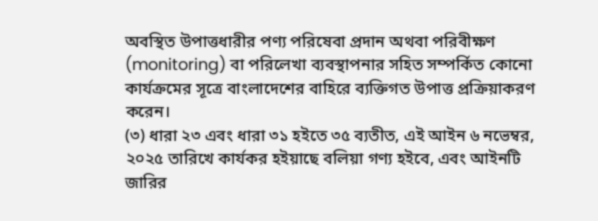অবস্থিত উপাত্তধারীর পণ্য পরিষেবা প্রদান অথবা পরিবীক্ষণ (monitoring) বা পরিলেখা ব্যবস্থাপনার সহিত সম্পর্কিত কোনো কার্যক্রমের সূত্রে বাংলাদেশের বাহিরে ব্যক্তিগত উপাত্ত প্রক্রিয়াকরণ করেন।
(৩) ধারা ২৩ এবং ধারা ৩১ হইতে ৩৫ ব্যতীত, এই আইন ৬ নভেম্বর, ২০২৫ তারিখে কার্যকর হইয়াছে বলিয়া গণ্য হইবে, এবং আইনটি জারির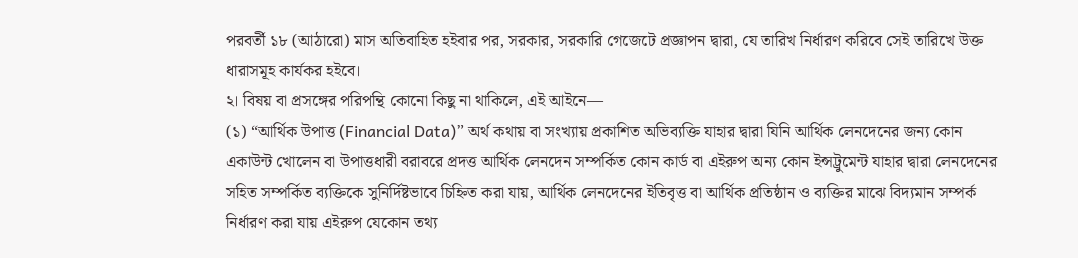পরবর্তী ১৮ (আঠারো) মাস অতিবাহিত হইবার পর, সরকার, সরকারি গেজেটে প্রজ্ঞাপন দ্বারা, যে তারিখ নির্ধারণ করিবে সেই তারিখে উক্ত ধারাসমূহ কার্যকর হইবে।
২। বিষয় বা প্রসঙ্গের পরিপন্থি কোনো কিছু না থাকিলে, এই আইনে—
(১) “আর্থিক উপাত্ত (Financial Data)” অর্থ কথায় বা সংখ্যায় প্রকাশিত অভিব্যক্তি যাহার দ্বারা যিনি আর্থিক লেনদেনের জন্য কোন একাউন্ট খোলেন বা উপাত্তধারী বরাবরে প্রদত্ত আর্থিক লেনদেন সম্পর্কিত কোন কার্ড বা এইরুপ অন্য কোন ইন্সট্রুমেন্ট যাহার দ্বারা লেনদেনের সহিত সম্পর্কিত ব্যক্তিকে সুনির্দিষ্টভাবে চিহ্নিত করা যায়, আর্থিক লেনদেনের ইতিবৃত্ত বা আর্থিক প্রতিষ্ঠান ও ব্যক্তির মাঝে বিদ্যমান সম্পর্ক নির্ধারণ করা যায় এইরুপ যেকোন তথ্য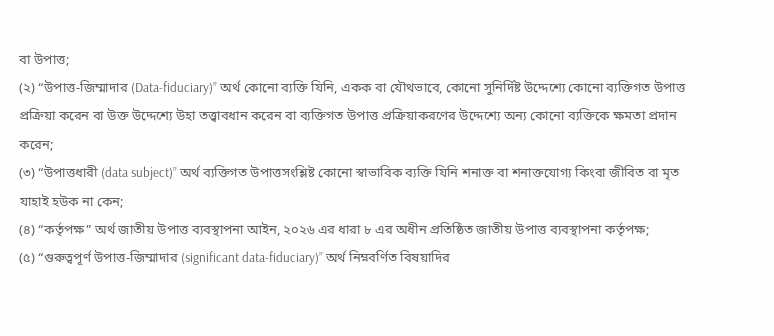বা উপাত্ত;
(২) “উপাত্ত-জিম্মাদার (Data-fiduciary)” অর্থ কোনো ব্যক্তি যিনি, একক বা যৌথভাবে, কোনো সুনির্দিষ্ট উদ্দেশ্যে কোনো ব্যক্তিগত উপাত্ত প্রক্রিয়া করেন বা উক্ত উদ্দেশ্যে উহা তত্ত্বাবধান করেন বা ব্যক্তিগত উপাত্ত প্রক্রিয়াকরণের উদ্দেশ্যে অন্য কোনো ব্যক্তিকে ক্ষমতা প্রদান করেন;
(৩) “উপাত্তধারী (data subject)” অর্থ ব্যক্তিগত উপাত্তসংশ্লিষ্ট কোনো স্বাভাবিক ব্যক্তি যিনি শনাক্ত বা শনাক্তযোগ্য কিংবা জীবিত বা মৃত যাহাই হউক না কেন;
(৪) “কর্তৃপক্ষ” অর্থ জাতীয় উপাত্ত ব্যবস্থাপনা আইন, ২০২৬ এর ধারা ৮ এর অধীন প্রতিষ্ঠিত জাতীয় উপাত্ত ব্যবস্থাপনা কর্তৃপক্ষ;
(৫) “গুরুত্বপূর্ণ উপাত্ত-জিম্মাদার (significant data-fiduciary)” অর্থ নিম্নবর্ণিত বিষয়াদির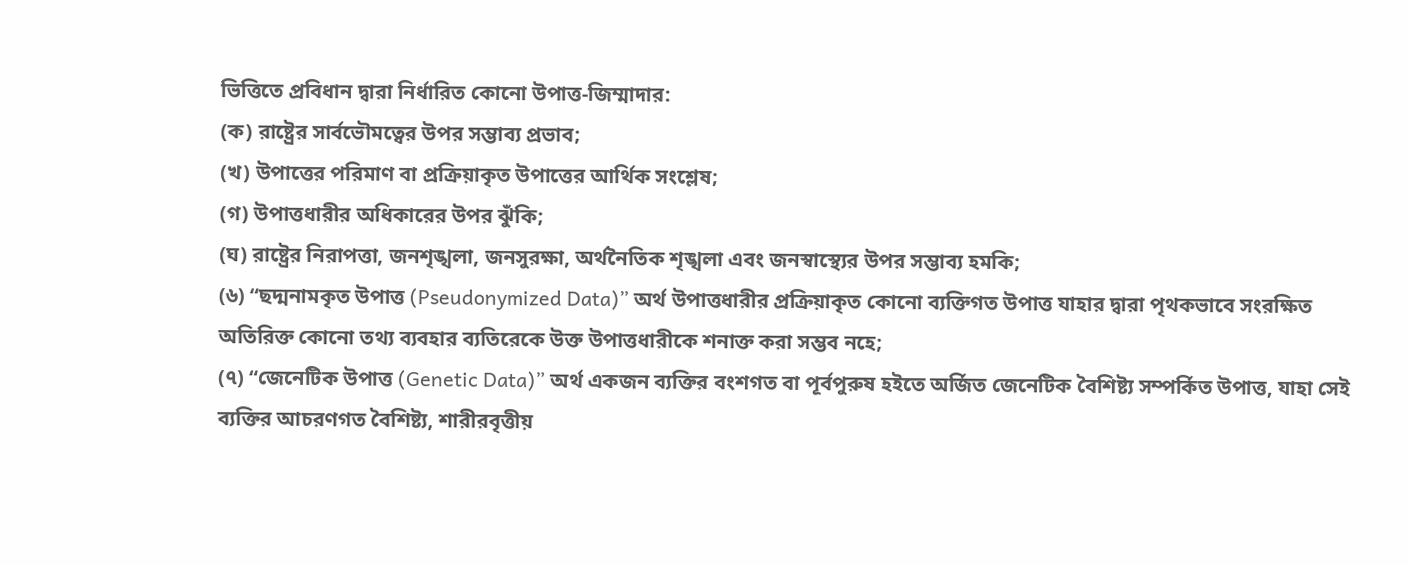ভিত্তিতে প্রবিধান দ্বারা নির্ধারিত কোনো উপাত্ত-জিম্মাদার:
(ক) রাষ্ট্রের সার্বভৌমত্বের উপর সম্ভাব্য প্রভাব;
(খ) উপাত্তের পরিমাণ বা প্রক্রিয়াকৃত উপাত্তের আর্থিক সংশ্লেষ;
(গ) উপাত্তধারীর অধিকারের উপর ঝুঁকি;
(ঘ) রাষ্ট্রের নিরাপত্তা, জনশৃঙ্খলা, জনসুরক্ষা, অর্থনৈতিক শৃঙ্খলা এবং জনস্বাস্থ্যের উপর সম্ভাব্য হমকি;
(৬) “ছদ্মনামকৃত উপাত্ত (Pseudonymized Data)” অর্থ উপাত্তধারীর প্রক্রিয়াকৃত কোনো ব্যক্তিগত উপাত্ত যাহার দ্বারা পৃথকভাবে সংরক্ষিত অতিরিক্ত কোনো তথ্য ব্যবহার ব্যতিরেকে উক্ত উপাত্তধারীকে শনাক্ত করা সম্ভব নহে;
(৭) “জেনেটিক উপাত্ত (Genetic Data)” অর্থ একজন ব্যক্তির বংশগত বা পূর্বপুরুষ হইতে অর্জিত জেনেটিক বৈশিষ্ট্য সম্পর্কিত উপাত্ত, যাহা সেই ব্যক্তির আচরণগত বৈশিষ্ট্য, শারীরবৃত্তীয়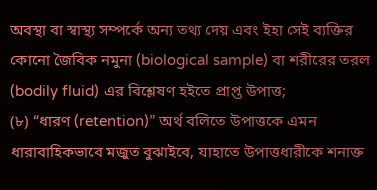অবস্থা বা স্বাস্থ্য সম্পর্কে অন্য তথ্য দেয় এবং ইহা সেই ব্যক্তির কোনো জৈবিক নমুনা (biological sample) বা শরীরের তরল (bodily fluid) এর বিশ্লেষণ হইতে প্রাপ্ত উপাত্ত;
(৮) “ধারণ (retention)” অর্থ বলিতে উপাত্তকে এমন ধারাবাহিকভাবে মজুত বুঝাইবে, যাহাতে উপাত্তধারীকে শনাক্ত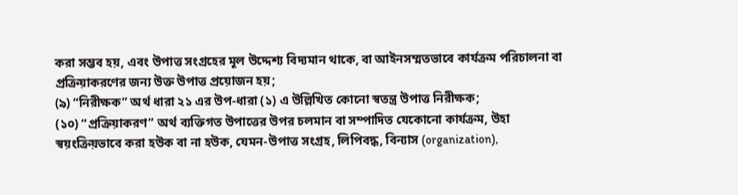করা সম্ভব হয়, এবং উপাত্ত সংগ্রহের মূল উদ্দেশ্য বিদ্যমান থাকে, বা আইনসম্মতভাবে কার্যক্রম পরিচালনা বা প্রক্রিয়াকরণের জন্য উক্ত উপাত্ত প্রয়োজন হয়;
(৯) “নিরীক্ষক” অর্থ ধারা ২১ এর উপ-ধারা (১) এ উল্লিখিত কোনো স্বতন্ত্র উপাত্ত নিরীক্ষক;
(১০) “প্রক্রিয়াকরণ” অর্থ ব্যক্তিগত উপাত্তের উপর চলমান বা সম্পাদিত যেকোনো কার্যক্রম, উহা স্বয়ংক্রিয়ভাবে করা হউক বা না হউক, যেমন-উপাত্ত সংগ্রহ, লিপিবদ্ধ, বিন্যাস (organization),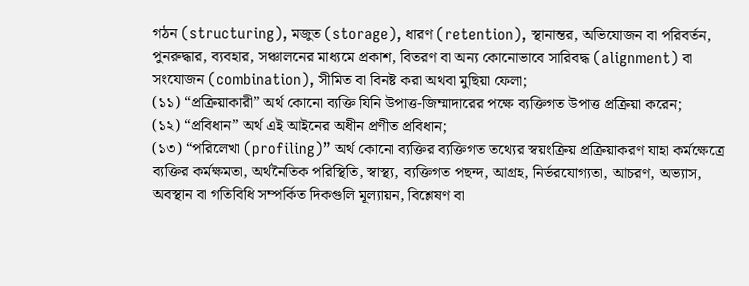গঠন (structuring), মজুত (storage), ধারণ (retention), স্থানান্তর, অভিযোজন বা পরিবর্তন, পুনরুদ্ধার, ব্যবহার, সঞ্চালনের মাধ্যমে প্রকাশ, বিতরণ বা অন্য কোনোভাবে সারিবদ্ধ (alignment) বা সংযোজন (combination), সীমিত বা বিনষ্ট করা অথবা মুছিয়া ফেলা;
(১১) “প্রক্রিয়াকারী” অর্থ কোনো ব্যক্তি যিনি উপাত্ত-জিম্মাদারের পক্ষে ব্যক্তিগত উপাত্ত প্রক্রিয়া করেন;
(১২) “প্রবিধান” অর্থ এই আইনের অধীন প্রণীত প্রবিধান;
(১৩) “পরিলেখা (profiling)” অর্থ কোনো ব্যক্তির ব্যক্তিগত তথ্যের স্বয়ংক্রিয় প্রক্রিয়াকরণ যাহা কর্মক্ষেত্রে ব্যক্তির কর্মক্ষমতা, অর্থনৈতিক পরিস্থিতি, স্বাস্থ্য, ব্যক্তিগত পছন্দ, আগ্রহ, নির্ভরযোগ্যতা, আচরণ, অভ্যাস, অবস্থান বা গতিবিধি সম্পর্কিত দিকগুলি মূল্যায়ন, বিশ্লেষণ বা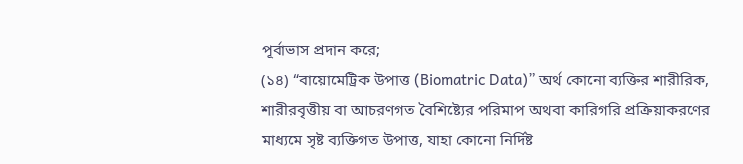পূর্বাভাস প্রদান করে;
(১৪) “বায়োমেট্রিক উপাত্ত (Biomatric Data)” অর্থ কোনো ব্যক্তির শারীরিক, শারীরবৃত্তীয় বা আচরণগত বৈশিষ্ট্যের পরিমাপ অথবা কারিগরি প্রক্রিয়াকরণের মাধ্যমে সৃষ্ট ব্যক্তিগত উপাত্ত, যাহা কোনো নির্দিষ্ট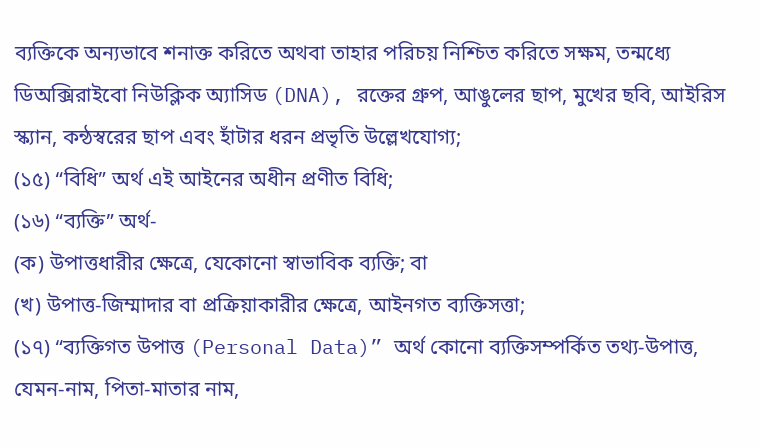ব্যক্তিকে অন্যভাবে শনাক্ত করিতে অথবা তাহার পরিচয় নিশ্চিত করিতে সক্ষম, তন্মধ্যে ডিঅক্সিরাইবো নিউক্লিক অ্যাসিড (DNA), রক্তের গ্রুপ, আঙুলের ছাপ, মুখের ছবি, আইরিস স্ক্যান, কন্ঠস্বরের ছাপ এবং হাঁটার ধরন প্রভৃতি উল্লেখযোগ্য;
(১৫) “বিধি” অর্থ এই আইনের অধীন প্রণীত বিধি;
(১৬) “ব্যক্তি” অর্থ-
(ক) উপাত্তধারীর ক্ষেত্রে, যেকোনো স্বাভাবিক ব্যক্তি; বা
(খ) উপাত্ত-জিম্মাদার বা প্রক্রিয়াকারীর ক্ষেত্রে, আইনগত ব্যক্তিসত্তা;
(১৭) “ব্যক্তিগত উপাত্ত (Personal Data)” অর্থ কোনো ব্যক্তিসম্পর্কিত তথ্য-উপাত্ত, যেমন-নাম, পিতা-মাতার নাম,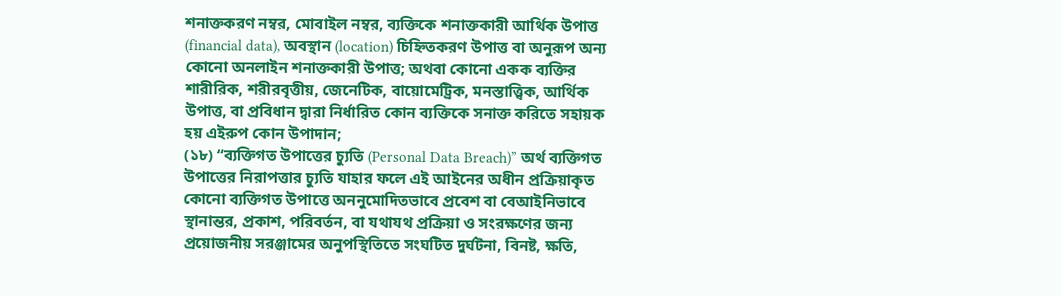শনাক্তকরণ নম্বর, মোবাইল নম্বর, ব্যক্তিকে শনাক্তকারী আর্থিক উপাত্ত (financial data), অবস্থান (location) চিহ্নিতকরণ উপাত্ত বা অনুরূপ অন্য কোনো অনলাইন শনাক্তকারী উপাত্ত; অথবা কোনো একক ব্যক্তির শারীরিক, শরীরবৃত্তীয়, জেনেটিক, বায়োমেট্রিক, মনস্তাত্ত্বিক, আর্থিক উপাত্ত, বা প্রবিধান দ্বারা নির্ধারিত কোন ব্যক্তিকে সনাক্ত করিতে সহায়ক হয় এইরুপ কোন উপাদান;
(১৮) “ব্যক্তিগত উপাত্তের চ্যুতি (Personal Data Breach)” অর্থ ব্যক্তিগত উপাত্তের নিরাপত্তার চ্যুতি যাহার ফলে এই আইনের অধীন প্রক্রিয়াকৃত কোনো ব্যক্তিগত উপাত্তে অননুমোদিতভাবে প্রবেশ বা বেআইনিভাবে স্থানান্তর, প্রকাশ, পরিবর্তন, বা যথাযথ প্রক্রিয়া ও সংরক্ষণের জন্য প্রয়োজনীয় সরঞ্জামের অনুপস্থিতিতে সংঘটিত দুর্ঘটনা, বিনষ্ট, ক্ষতি,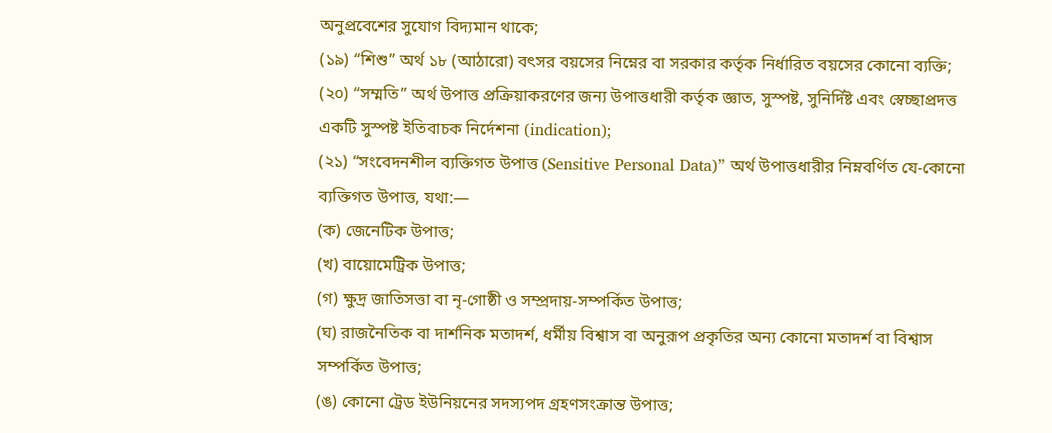অনুপ্রবেশের সুযোগ বিদ্যমান থাকে;
(১৯) “শিশু” অর্থ ১৮ (আঠারো) বৎসর বয়সের নিম্নের বা সরকার কর্তৃক নির্ধারিত বয়সের কোনো ব্যক্তি;
(২০) “সম্মতি” অর্থ উপাত্ত প্রক্রিয়াকরণের জন্য উপাত্তধারী কর্তৃক জ্ঞাত, সুস্পষ্ট, সুনির্দিষ্ট এবং স্বেচ্ছাপ্রদত্ত একটি সুস্পষ্ট ইতিবাচক নির্দেশনা (indication);
(২১) “সংবেদনশীল ব্যক্তিগত উপাত্ত (Sensitive Personal Data)” অর্থ উপাত্তধারীর নিম্নবর্ণিত যে-কোনো ব্যক্তিগত উপাত্ত, যথা:—
(ক) জেনেটিক উপাত্ত;
(খ) বায়োমেট্রিক উপাত্ত;
(গ) ক্ষুদ্র জাতিসত্তা বা নৃ-গোষ্ঠী ও সম্প্রদায়-সম্পর্কিত উপাত্ত;
(ঘ) রাজনৈতিক বা দার্শনিক মতাদর্শ, ধর্মীয় বিশ্বাস বা অনুরূপ প্রকৃতির অন্য কোনো মতাদর্শ বা বিশ্বাস সম্পর্কিত উপাত্ত;
(ঙ) কোনো ট্রেড ইউনিয়নের সদস্যপদ গ্রহণসংক্রান্ত উপাত্ত;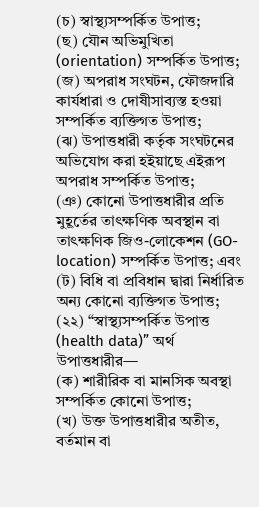(চ) স্বাস্থ্যসম্পর্কিত উপাত্ত;
(ছ) যৌন অভিমুখিতা (orientation) সম্পর্কিত উপাত্ত;
(জ) অপরাধ সংঘটন, ফৌজদারি কার্যধারা ও দোষীসাব্যস্ত হওয়া সম্পর্কিত ব্যক্তিগত উপাত্ত;
(ঝ) উপাত্তধারী কর্তৃক সংঘটনের অভিযোগ করা হইয়াছে এইরূপ অপরাধ সম্পর্কিত উপাত্ত;
(ঞ) কোনো উপাত্তধারীর প্রতি মুহূর্তের তাৎক্ষণিক অবস্থান বা তাৎক্ষণিক জিও-লোকেশন (GO-location) সম্পর্কিত উপাত্ত; এবং
(ট) বিধি বা প্রবিধান দ্বারা নির্ধারিত অন্য কোনো ব্যক্তিগত উপাত্ত;
(২২) “স্বাস্থ্যসম্পর্কিত উপাত্ত (health data)” অর্থ উপাত্তধারীর—
(ক) শারীরিক বা মানসিক অবস্থা সম্পর্কিত কোনো উপাত্ত;
(খ) উক্ত উপাত্তধারীর অতীত, বর্তমান বা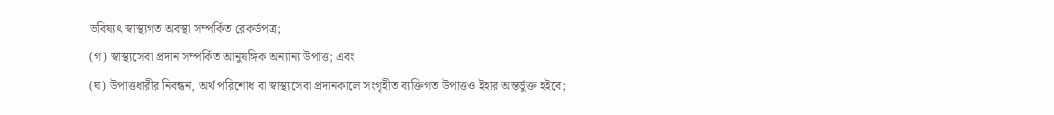ভবিষ্যৎ স্বাস্থ্যগত অবস্থা সম্পর্কিত রেকর্ডপত্র;
(গ) স্বাস্থ্যসেবা প্রদান সম্পর্কিত আনুষঙ্গিক অন্যান্য উপাত্ত; এবং
(ঘ) উপাত্তধারীর নিবন্ধন, অর্থ পরিশোধ বা স্বাস্থ্যসেবা প্রদানকালে সংগৃহীত ব্যক্তিগত উপাত্তও ইহার অন্তর্ভুক্ত হইবে;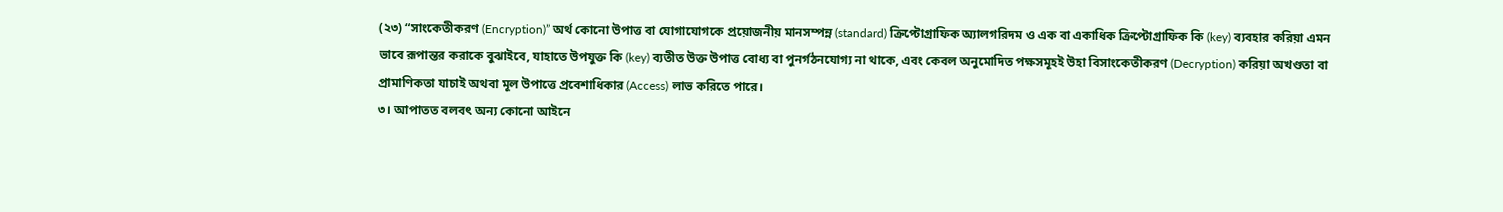(২৩) “সাংকেতীকরণ (Encryption)” অর্থ কোনো উপাত্ত বা যোগাযোগকে প্রয়োজনীয় মানসম্পন্ন (standard) ক্রিপ্টোগ্রাফিক অ্যালগরিদম ও এক বা একাধিক ক্রিপ্টোগ্রাফিক কি (key) ব্যবহার করিয়া এমন ভাবে রূপান্তর করাকে বুঝাইবে, যাহাতে উপযুক্ত কি (key) ব্যতীত উক্ত উপাত্ত বোধ্য বা পুনর্গঠনযোগ্য না থাকে, এবং কেবল অনুমোদিত পক্ষসমূহই উহা বিসাংকেতীকরণ (Decryption) করিয়া অখণ্ডতা বা প্রামাণিকতা যাচাই অথবা মূল উপাত্তে প্রবেশাধিকার (Access) লাভ করিতে পারে।
৩। আপাতত বলবৎ অন্য কোনো আইনে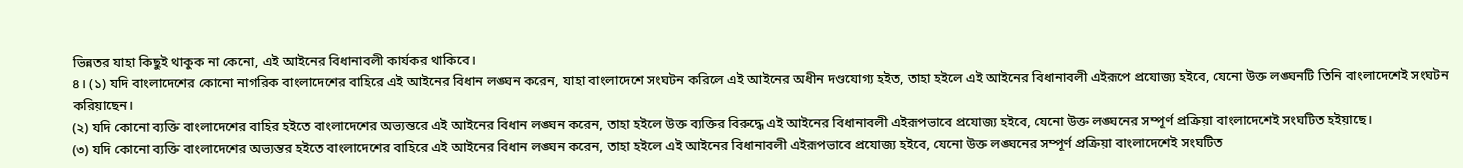ভিন্নতর যাহা কিছুই থাকুক না কেনো, এই আইনের বিধানাবলী কার্যকর থাকিবে।
৪। (১) যদি বাংলাদেশের কোনো নাগরিক বাংলাদেশের বাহিরে এই আইনের বিধান লঙ্ঘন করেন, যাহা বাংলাদেশে সংঘটন করিলে এই আইনের অধীন দণ্ডযোগ্য হইত, তাহা হইলে এই আইনের বিধানাবলী এইরূপে প্রযোজ্য হইবে, যেনো উক্ত লঙ্ঘনটি তিনি বাংলাদেশেই সংঘটন করিয়াছেন।
(২) যদি কোনো ব্যক্তি বাংলাদেশের বাহির হইতে বাংলাদেশের অভ্যন্তরে এই আইনের বিধান লঙ্ঘন করেন, তাহা হইলে উক্ত ব্যক্তির বিরুদ্ধে এই আইনের বিধানাবলী এইরূপভাবে প্রযোজ্য হইবে, যেনো উক্ত লঙ্ঘনের সম্পূর্ণ প্রক্রিয়া বাংলাদেশেই সংঘটিত হইয়াছে।
(৩) যদি কোনো ব্যক্তি বাংলাদেশের অভ্যন্তর হইতে বাংলাদেশের বাহিরে এই আইনের বিধান লঙ্ঘন করেন, তাহা হইলে এই আইনের বিধানাবলী এইরূপভাবে প্রযোজ্য হইবে, যেনো উক্ত লঙ্ঘনের সম্পূর্ণ প্রক্রিয়া বাংলাদেশেই সংঘটিত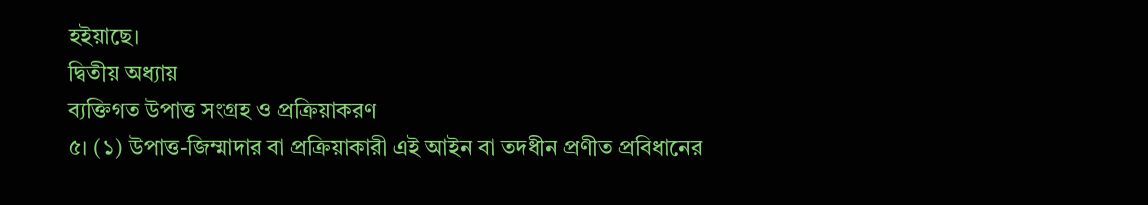হইয়াছে।
দ্বিতীয় অধ্যায়
ব্যক্তিগত উপাত্ত সংগ্রহ ও প্রক্রিয়াকরণ
৫। (১) উপাত্ত-জিম্মাদার বা প্রক্রিয়াকারী এই আইন বা তদধীন প্রণীত প্রবিধানের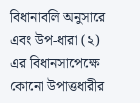বিধানাবলি অনুসারে এবং উপ-ধারা (২) এর বিধানসাপেক্ষে কোনো উপাত্তধারীর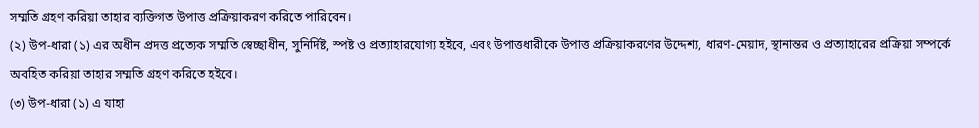সম্মতি গ্রহণ করিয়া তাহার ব্যক্তিগত উপাত্ত প্রক্রিয়াকরণ করিতে পারিবেন।
(২) উপ-ধারা (১) এর অধীন প্রদত্ত প্রত্যেক সম্মতি স্বেচ্ছাধীন, সুনির্দিষ্ট, স্পষ্ট ও প্রত্যাহারযোগ্য হইবে, এবং উপাত্তধারীকে উপাত্ত প্রক্রিয়াকরণের উদ্দেশ্য, ধারণ-মেয়াদ, স্থানান্তর ও প্রত্যাহারের প্রক্রিয়া সম্পর্কে অবহিত করিয়া তাহার সম্মতি গ্রহণ করিতে হইবে।
(৩) উপ-ধারা (১) এ যাহা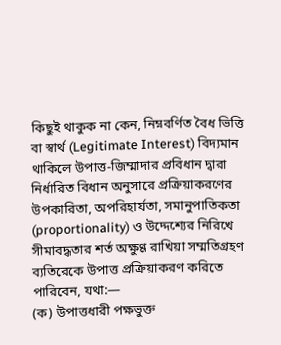কিছুই থাকুক না কেন, নিম্নবর্ণিত বৈধ ভিত্তি বা স্বার্থ (Legitimate Interest) বিদ্যমান থাকিলে উপাত্ত-জিম্মাদার প্রবিধান দ্বারা নির্ধারিত বিধান অনুসারে প্রক্রিয়াকরণের উপকারিতা, অপরিহার্যতা, সমানুপাতিকতা (proportionality) ও উদ্দেশ্যের নিরিখে সীমাবদ্ধতার শর্ত অক্ষুণ্ণ রাখিয়া সম্মতিগ্রহণ ব্যতিরেকে উপাত্ত প্রক্রিয়াকরণ করিতে পারিবেন, যথা:—
(ক) উপাত্তধারী পক্ষভুক্ত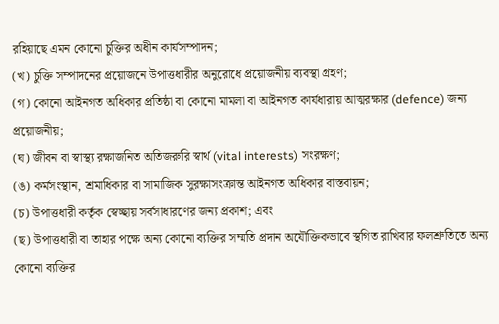রহিয়াছে এমন কোনো চুক্তির অধীন কার্যসম্পাদন;
(খ) চুক্তি সম্পাদনের প্রয়োজনে উপাত্তধারীর অনুরোধে প্রয়োজনীয় ব্যবস্থা গ্রহণ;
(গ) কোনো আইনগত অধিকার প্রতিষ্ঠা বা কোনো মামলা বা আইনগত কার্যধারায় আত্মরক্ষার (defence) জন্য প্রয়োজনীয়;
(ঘ) জীবন বা স্বাস্থ্য রক্ষাজনিত অতিজরুরি স্বার্থ (vital interests) সংরক্ষণ;
(ঙ) কর্মসংস্থান, শ্রমাধিকার বা সামাজিক সুরক্ষাসংক্রান্ত আইনগত অধিকার বাস্তবায়ন;
(চ) উপাত্তধারী কর্তৃক স্বেচ্ছায় সর্বসাধারণের জন্য প্রকাশ; এবং
(ছ) উপাত্তধারী বা তাহার পক্ষে অন্য কোনো ব্যক্তির সম্মতি প্রদান অযৌক্তিকভাবে স্থগিত রাখিবার ফলশ্রুতিতে অন্য কোনো ব্যক্তির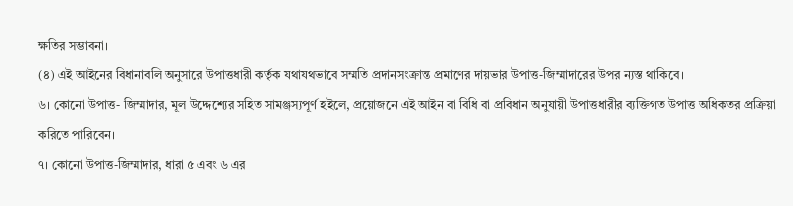ক্ষতির সম্ভাবনা।
(৪) এই আইনের বিধানাবলি অনুসারে উপাত্তধারী কর্তৃক যথাযথভাবে সম্মতি প্রদানসংক্রান্ত প্রমাণের দায়ভার উপাত্ত-জিম্মাদারের উপর ন্যস্ত থাকিবে।
৬। কোনো উপাত্ত- জিম্মাদার, মূল উদ্দেশ্যের সহিত সামঞ্জস্যপূর্ণ হইলে, প্রয়োজনে এই আইন বা বিধি বা প্রবিধান অনুযায়ী উপাত্তধারীর ব্যক্তিগত উপাত্ত অধিকতর প্রক্রিয়া করিতে পারিবেন।
৭। কোনো উপাত্ত-জিম্মাদার, ধারা ৫ এবং ৬ এর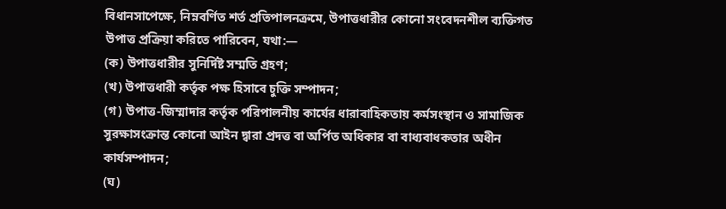বিধানসাপেক্ষে, নিম্নবর্ণিত শর্ত প্রতিপালনক্রমে, উপাত্তধারীর কোনো সংবেদনশীল ব্যক্তিগত উপাত্ত প্রক্রিয়া করিতে পারিবেন, যথা:—
(ক) উপাত্তধারীর সুনির্দিষ্ট সম্মতি গ্রহণ;
(খ) উপাত্তধারী কর্তৃক পক্ষ হিসাবে চুক্তি সম্পাদন;
(গ) উপাত্ত-জিম্মাদার কর্তৃক পরিপালনীয় কার্যের ধারাবাহিকতায় কর্মসংস্থান ও সামাজিক সুরক্ষাসংক্রান্ত কোনো আইন দ্বারা প্রদত্ত বা অর্পিত অধিকার বা বাধ্যবাধকতার অধীন কার্যসম্পাদন;
(ঘ)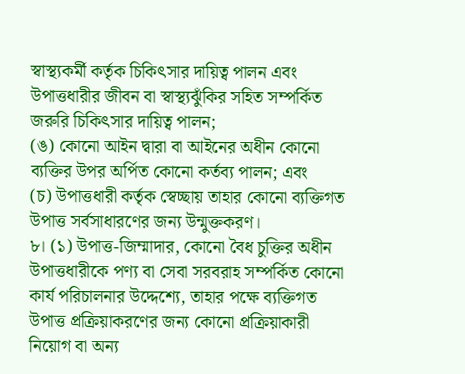স্বাস্থ্যকর্মী কর্তৃক চিকিৎসার দায়িত্ব পালন এবং উপাত্তধারীর জীবন বা স্বাস্থ্যঝুঁকির সহিত সম্পর্কিত জরুরি চিকিৎসার দায়িত্ব পালন;
(ঙ) কোনো আইন দ্বারা বা আইনের অধীন কোনো ব্যক্তির উপর অর্পিত কোনো কর্তব্য পালন; এবং
(চ) উপাত্তধারী কর্তৃক স্বেচ্ছায় তাহার কোনো ব্যক্তিগত উপাত্ত সর্বসাধারণের জন্য উন্মুক্তকরণ।
৮। (১) উপাত্ত-জিম্মাদার, কোনো বৈধ চুক্তির অধীন উপাত্তধারীকে পণ্য বা সেবা সরবরাহ সম্পর্কিত কোনো কার্য পরিচালনার উদ্দেশ্যে, তাহার পক্ষে ব্যক্তিগত উপাত্ত প্রক্রিয়াকরণের জন্য কোনো প্রক্রিয়াকারী নিয়োগ বা অন্য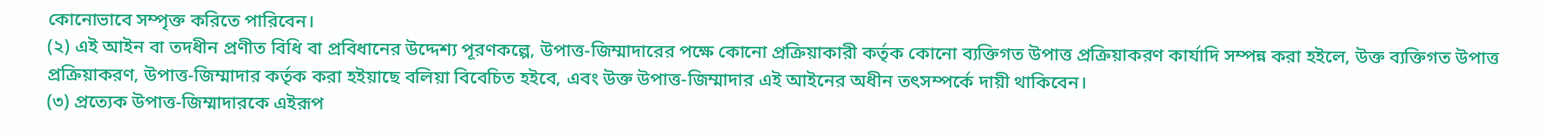কোনোভাবে সম্পৃক্ত করিতে পারিবেন।
(২) এই আইন বা তদধীন প্রণীত বিধি বা প্রবিধানের উদ্দেশ্য পূরণকল্পে, উপাত্ত-জিম্মাদারের পক্ষে কোনো প্রক্রিয়াকারী কর্তৃক কোনো ব্যক্তিগত উপাত্ত প্রক্রিয়াকরণ কার্যাদি সম্পন্ন করা হইলে, উক্ত ব্যক্তিগত উপাত্ত প্রক্রিয়াকরণ, উপাত্ত-জিম্মাদার কর্তৃক করা হইয়াছে বলিয়া বিবেচিত হইবে, এবং উক্ত উপাত্ত-জিম্মাদার এই আইনের অধীন তৎসম্পর্কে দায়ী থাকিবেন।
(৩) প্রত্যেক উপাত্ত-জিম্মাদারকে এইরূপ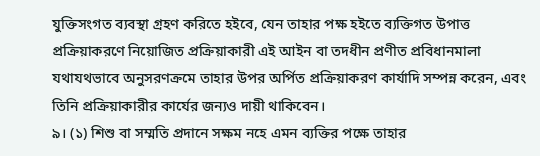যুক্তিসংগত ব্যবস্থা গ্রহণ করিতে হইবে, যেন তাহার পক্ষ হইতে ব্যক্তিগত উপাত্ত প্রক্রিয়াকরণে নিয়োজিত প্রক্রিয়াকারী এই আইন বা তদধীন প্রণীত প্রবিধানমালা যথাযথভাবে অনুসরণক্রমে তাহার উপর অর্পিত প্রক্রিয়াকরণ কার্যাদি সম্পন্ন করেন, এবং তিনি প্রক্রিয়াকারীর কার্যের জন্যও দায়ী থাকিবেন।
৯। (১) শিশু বা সম্মতি প্রদানে সক্ষম নহে এমন ব্যক্তির পক্ষে তাহার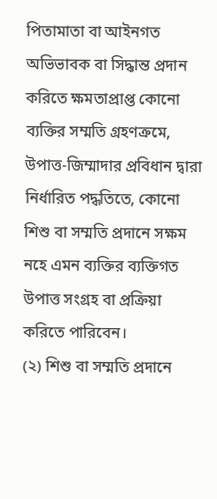পিতামাতা বা আইনগত অভিভাবক বা সিদ্ধান্ত প্রদান করিতে ক্ষমতাপ্রাপ্ত কোনো ব্যক্তির সম্মতি গ্রহণক্রমে, উপাত্ত-জিম্মাদার প্রবিধান দ্বারা নির্ধারিত পদ্ধতিতে, কোনো শিশু বা সম্মতি প্রদানে সক্ষম নহে এমন ব্যক্তির ব্যক্তিগত উপাত্ত সংগ্রহ বা প্রক্রিয়া করিতে পারিবেন।
(২) শিশু বা সম্মতি প্রদানে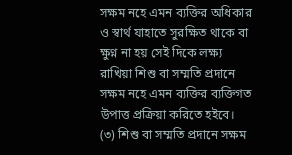সক্ষম নহে এমন ব্যক্তির অধিকার ও স্বার্থ যাহাতে সুরক্ষিত থাকে বা ক্ষুণ্ন না হয় সেই দিকে লক্ষ্য রাখিয়া শিশু বা সম্মতি প্রদানে সক্ষম নহে এমন ব্যক্তির ব্যক্তিগত উপাত্ত প্রক্রিয়া করিতে হইবে।
(৩) শিশু বা সম্মতি প্রদানে সক্ষম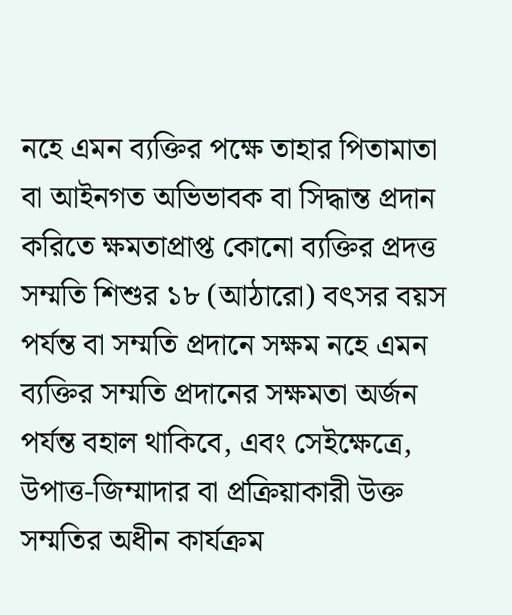নহে এমন ব্যক্তির পক্ষে তাহার পিতামাতা বা আইনগত অভিভাবক বা সিদ্ধান্ত প্রদান করিতে ক্ষমতাপ্রাপ্ত কোনো ব্যক্তির প্রদত্ত সম্মতি শিশুর ১৮ (আঠারো) বৎসর বয়স পর্যন্ত বা সম্মতি প্রদানে সক্ষম নহে এমন ব্যক্তির সম্মতি প্রদানের সক্ষমতা অর্জন পর্যন্ত বহাল থাকিবে, এবং সেইক্ষেত্রে, উপাত্ত-জিম্মাদার বা প্রক্রিয়াকারী উক্ত সম্মতির অধীন কার্যক্রম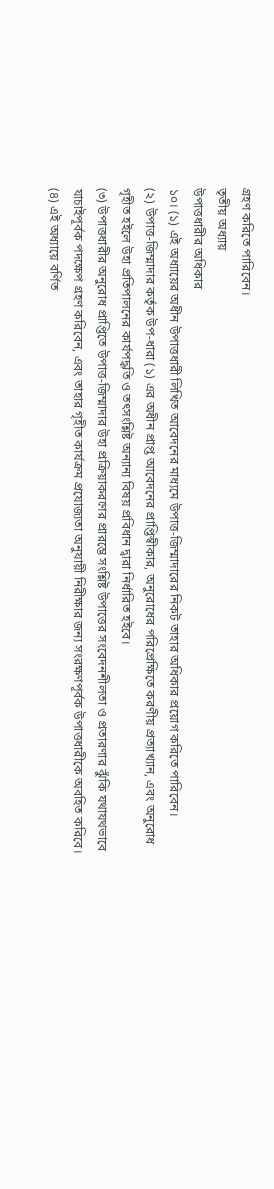গ্রহণ করিতে পারিবেন।
তৃতীয় অধ্যায়
উপাত্তধারীর অধিকার
১০। (১) এই অধ্যায়ের অধীন উপাত্তধারী লিখিত আবেদনের মাধ্যমে উপাত্ত-জিম্মাদারের নিকট তাহার অধিকার প্রয়োগ করিতে পারিবেন।
(২) উপাত্ত-জিম্মাদার কর্তৃক উপ-ধারা (১) এর অধীন প্রাপ্ত আবেদনের প্রাপ্তিস্বীকার, অনুরোধের পরিপ্রেক্ষিতে করণীয় প্রত্যাখ্যান, এবং অনুরোধ গৃহীত হইলে উহা প্রতিপালনের কার্যপদ্ধতি ও তৎসংশ্লিষ্ট অন্যান্য বিষয় প্রবিধান দ্বারা নির্ধারিত হইবে।
(৩) উপাত্তধারীর অনুরোধ প্রাপ্তিতে উপাত্ত-জিম্মাদার উহা প্রক্রিয়াকরণের প্রারম্ভে সংশ্লিষ্ট উপাত্তের সংবেদনশীলতা ও প্রতারণার ঝুঁকি যথাযথভাবে যাচাইপূর্বক পদক্ষেপ গ্রহণ করিবেন, এবং তাহার গৃহীত কার্যক্রম প্রযোজ্যতা অনুযায়ী নিরীক্ষার জন্য সংরক্ষণপূর্বক উপাত্তধারীকে অবহিত করিবে।
(৪) এই অধ্যায়ে বর্ণিত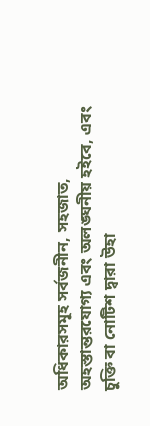অধিকারসমূহ সর্বজনীন, সহজাত, অহস্তান্তরযোগ্য এবং অলঙ্ঘনীয় হইবে, এবং চুক্তি বা নোটিশ দ্বারা উহা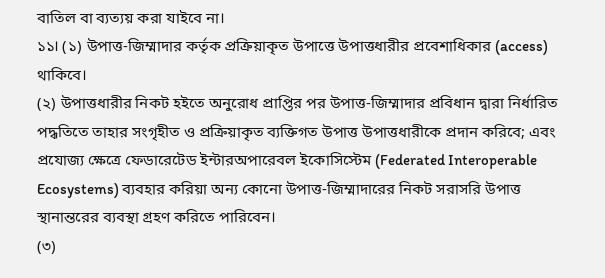বাতিল বা ব্যত্যয় করা যাইবে না।
১১। (১) উপাত্ত-জিম্মাদার কর্তৃক প্রক্রিয়াকৃত উপাত্তে উপাত্তধারীর প্রবেশাধিকার (access) থাকিবে।
(২) উপাত্তধারীর নিকট হইতে অনুরোধ প্রাপ্তির পর উপাত্ত-জিম্মাদার প্রবিধান দ্বারা নির্ধারিত পদ্ধতিতে তাহার সংগৃহীত ও প্রক্রিয়াকৃত ব্যক্তিগত উপাত্ত উপাত্তধারীকে প্রদান করিবে; এবং প্রযোজ্য ক্ষেত্রে ফেডারেটেড ইন্টারঅপারেবল ইকোসিস্টেম (Federated Interoperable Ecosystems) ব্যবহার করিয়া অন্য কোনো উপাত্ত-জিম্মাদারের নিকট সরাসরি উপাত্ত স্থানান্তরের ব্যবস্থা গ্রহণ করিতে পারিবেন।
(৩)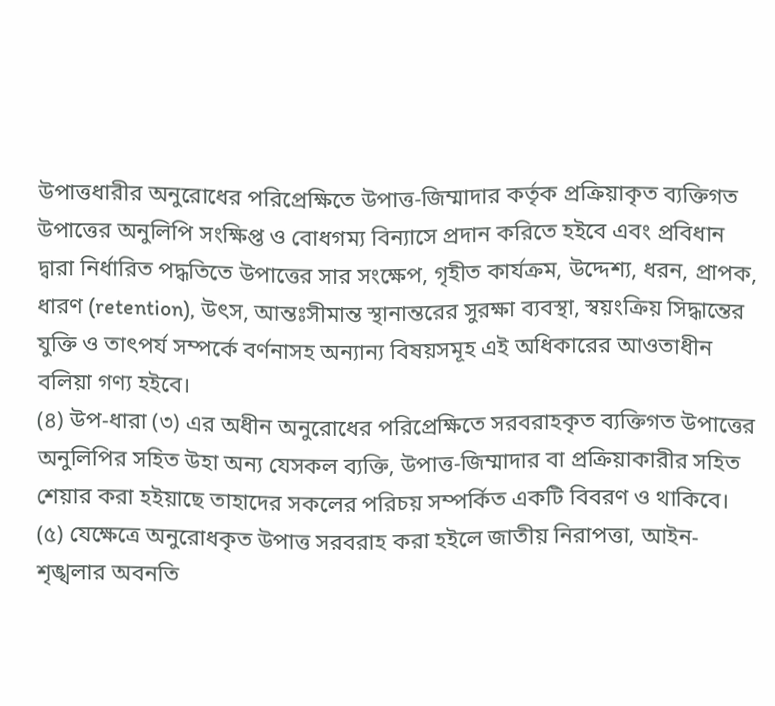উপাত্তধারীর অনুরোধের পরিপ্রেক্ষিতে উপাত্ত-জিম্মাদার কর্তৃক প্রক্রিয়াকৃত ব্যক্তিগত উপাত্তের অনুলিপি সংক্ষিপ্ত ও বোধগম্য বিন্যাসে প্রদান করিতে হইবে এবং প্রবিধান দ্বারা নির্ধারিত পদ্ধতিতে উপাত্তের সার সংক্ষেপ, গৃহীত কার্যক্রম, উদ্দেশ্য, ধরন, প্রাপক, ধারণ (retention), উৎস, আন্তঃসীমান্ত স্থানান্তরের সুরক্ষা ব্যবস্থা, স্বয়ংক্রিয় সিদ্ধান্তের যুক্তি ও তাৎপর্য সম্পর্কে বর্ণনাসহ অন্যান্য বিষয়সমূহ এই অধিকারের আওতাধীন বলিয়া গণ্য হইবে।
(৪) উপ-ধারা (৩) এর অধীন অনুরোধের পরিপ্রেক্ষিতে সরবরাহকৃত ব্যক্তিগত উপাত্তের অনুলিপির সহিত উহা অন্য যেসকল ব্যক্তি, উপাত্ত-জিম্মাদার বা প্রক্রিয়াকারীর সহিত শেয়ার করা হইয়াছে তাহাদের সকলের পরিচয় সম্পর্কিত একটি বিবরণ ও থাকিবে।
(৫) যেক্ষেত্রে অনুরোধকৃত উপাত্ত সরবরাহ করা হইলে জাতীয় নিরাপত্তা, আইন-শৃঙ্খলার অবনতি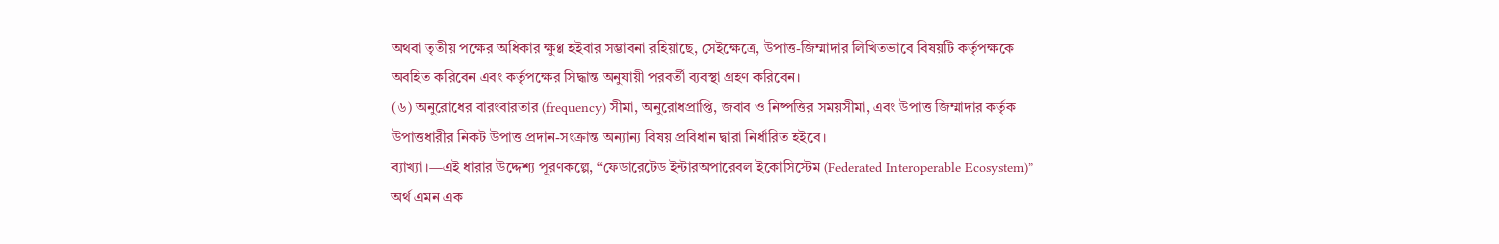অথবা তৃতীয় পক্ষের অধিকার ক্ষুণ্ণ হইবার সম্ভাবনা রহিয়াছে, সেইক্ষেত্রে, উপাত্ত-জিম্মাদার লিখিতভাবে বিষয়টি কর্তৃপক্ষকে অবহিত করিবেন এবং কর্তৃপক্ষের সিদ্ধান্ত অনুযায়ী পরবর্তী ব্যবস্থা গ্রহণ করিবেন।
(৬) অনুরোধের বারংবারতার (frequency) সীমা, অনুরোধপ্রাপ্তি, জবাব ও নিষ্পত্তির সময়সীমা, এবং উপাত্ত জিম্মাদার কর্তৃক উপাত্তধারীর নিকট উপাত্ত প্রদান-সংক্রান্ত অন্যান্য বিষয় প্রবিধান দ্বারা নির্ধারিত হইবে।
ব্যাখ্যা।—এই ধারার উদ্দেশ্য পূরণকল্পে, “ফেডারেটেড ইন্টারঅপারেবল ইকোসিস্টেম (Federated Interoperable Ecosystem)” অর্থ এমন এক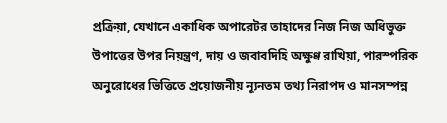প্রক্রিয়া, যেখানে একাধিক অপারেটর তাহাদের নিজ নিজ অধিভুক্ত উপাত্তের উপর নিয়ন্ত্রণ, দায় ও জবাবদিহি অক্ষুণ্ণ রাখিয়া, পারস্পরিক অনুরোধের ভিত্তিতে প্রয়োজনীয় ন্যূনতম তথ্য নিরাপদ ও মানসম্পন্ন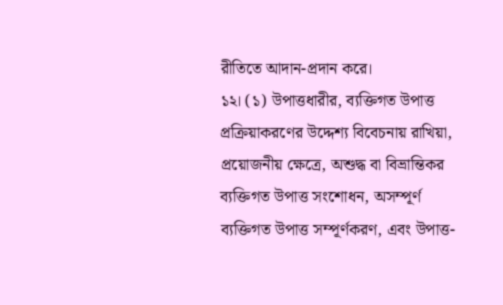রীতিতে আদান-প্রদান করে।
১২। (১) উপাত্তধারীর, ব্যক্তিগত উপাত্ত প্রক্রিয়াকরণের উদ্দেশ্য বিবেচনায় রাখিয়া, প্রয়োজনীয় ক্ষেত্রে, অশুদ্ধ বা বিভ্রান্তিকর ব্যক্তিগত উপাত্ত সংশোধন, অসম্পূর্ণ ব্যক্তিগত উপাত্ত সম্পূর্ণকরণ, এবং উপাত্ত-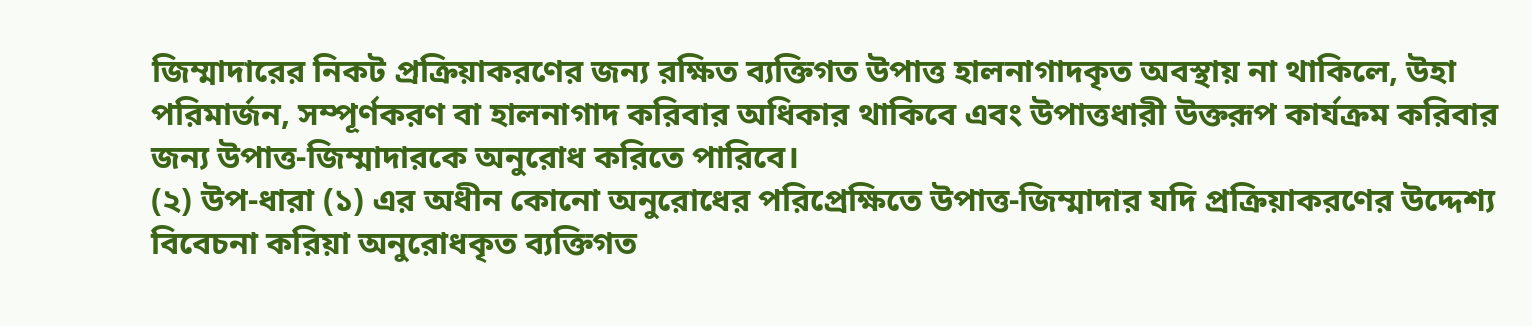জিম্মাদারের নিকট প্রক্রিয়াকরণের জন্য রক্ষিত ব্যক্তিগত উপাত্ত হালনাগাদকৃত অবস্থায় না থাকিলে, উহা পরিমার্জন, সম্পূর্ণকরণ বা হালনাগাদ করিবার অধিকার থাকিবে এবং উপাত্তধারী উক্তরূপ কার্যক্রম করিবার জন্য উপাত্ত-জিম্মাদারকে অনুরোধ করিতে পারিবে।
(২) উপ-ধারা (১) এর অধীন কোনো অনুরোধের পরিপ্রেক্ষিতে উপাত্ত-জিম্মাদার যদি প্রক্রিয়াকরণের উদ্দেশ্য বিবেচনা করিয়া অনুরোধকৃত ব্যক্তিগত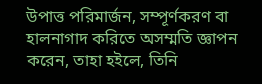উপাত্ত পরিমার্জন, সম্পূর্ণকরণ বা হালনাগাদ করিতে অসম্মতি জ্ঞাপন করেন, তাহা হইলে, তিনি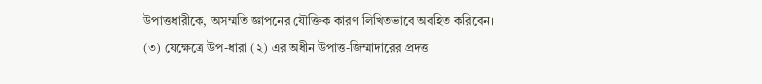উপাত্তধারীকে, অসম্মতি জ্ঞাপনের যৌক্তিক কারণ লিখিতভাবে অবহিত করিবেন।
(৩) যেক্ষেত্রে উপ-ধারা (২) এর অধীন উপাত্ত-জিম্মাদারের প্রদত্ত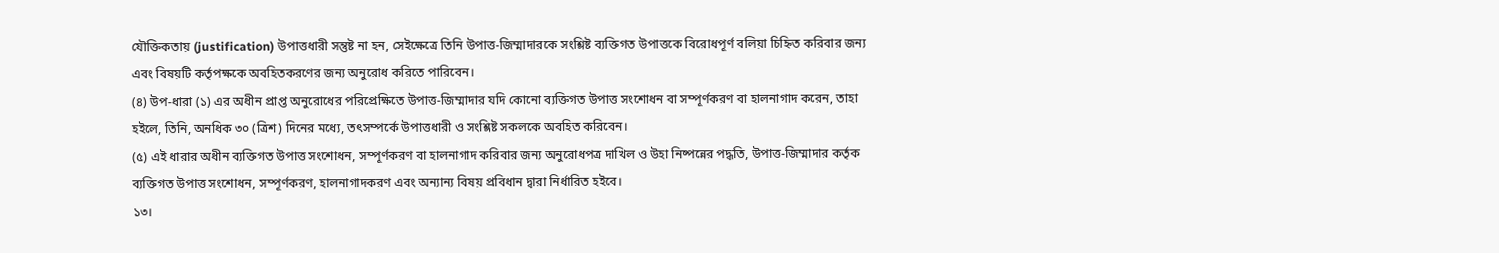যৌক্তিকতায় (justification) উপাত্তধারী সন্তুষ্ট না হন, সেইক্ষেত্রে তিনি উপাত্ত-জিম্মাদারকে সংশ্লিষ্ট ব্যক্তিগত উপাত্তকে বিরোধপূর্ণ বলিয়া চিহ্নিত করিবার জন্য এবং বিষয়টি কর্তৃপক্ষকে অবহিতকরণের জন্য অনুরোধ করিতে পারিবেন।
(৪) উপ-ধারা (১) এর অধীন প্রাপ্ত অনুরোধের পরিপ্রেক্ষিতে উপাত্ত-জিম্মাদার যদি কোনো ব্যক্তিগত উপাত্ত সংশোধন বা সম্পূর্ণকরণ বা হালনাগাদ করেন, তাহা হইলে, তিনি, অনধিক ৩০ (ত্রিশ) দিনের মধ্যে, তৎসম্পর্কে উপাত্তধারী ও সংশ্লিষ্ট সকলকে অবহিত করিবেন।
(৫) এই ধারার অধীন ব্যক্তিগত উপাত্ত সংশোধন, সম্পূর্ণকরণ বা হালনাগাদ করিবার জন্য অনুরোধপত্র দাখিল ও উহা নিষ্পন্নের পদ্ধতি, উপাত্ত-জিম্মাদার কর্তৃক ব্যক্তিগত উপাত্ত সংশোধন, সম্পূর্ণকরণ, হালনাগাদকরণ এবং অন্যান্য বিষয় প্রবিধান দ্বারা নির্ধারিত হইবে।
১৩।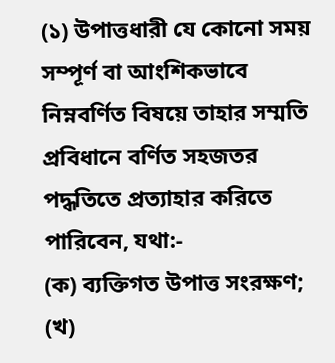(১) উপাত্তধারী যে কোনো সময় সম্পূর্ণ বা আংশিকভাবে নিম্নবর্ণিত বিষয়ে তাহার সম্মতি প্রবিধানে বর্ণিত সহজতর পদ্ধতিতে প্রত্যাহার করিতে পারিবেন, যথা:-
(ক) ব্যক্তিগত উপাত্ত সংরক্ষণ;
(খ)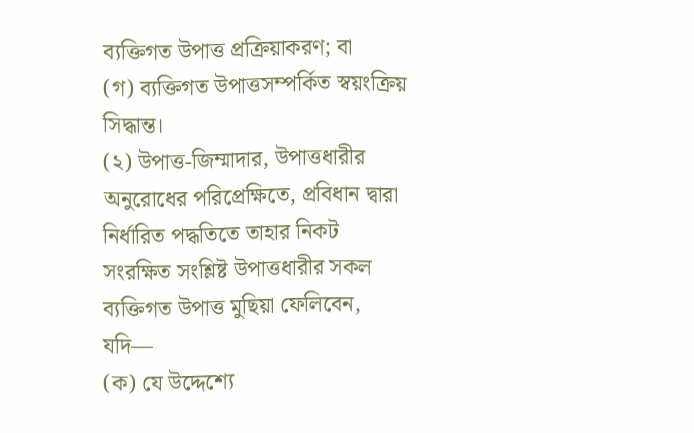ব্যক্তিগত উপাত্ত প্রক্রিয়াকরণ; বা
(গ) ব্যক্তিগত উপাত্তসম্পর্কিত স্বয়ংক্রিয় সিদ্ধান্ত।
(২) উপাত্ত-জিম্মাদার, উপাত্তধারীর অনুরোধের পরিপ্রেক্ষিতে, প্রবিধান দ্বারা নির্ধারিত পদ্ধতিতে তাহার নিকট সংরক্ষিত সংশ্লিষ্ট উপাত্তধারীর সকল ব্যক্তিগত উপাত্ত মুছিয়া ফেলিবেন, যদি—
(ক) যে উদ্দেশ্যে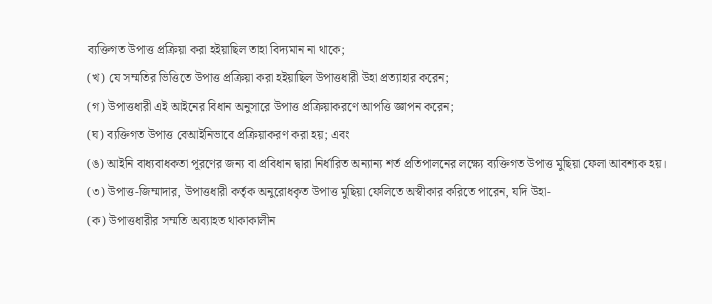ব্যক্তিগত উপাত্ত প্রক্রিয়া করা হইয়াছিল তাহা বিদ্যমান না থাকে;
(খ) যে সম্মতির ভিত্তিতে উপাত্ত প্রক্রিয়া করা হইয়াছিল উপাত্তধারী উহা প্রত্যাহার করেন;
(গ) উপাত্তধারী এই আইনের বিধান অনুসারে উপাত্ত প্রক্রিয়াকরণে আপত্তি জ্ঞাপন করেন;
(ঘ) ব্যক্তিগত উপাত্ত বেআইনিভাবে প্রক্রিয়াকরণ করা হয়; এবং
(ঙ) আইনি বাধ্যবাধকতা পূরণের জন্য বা প্রবিধান দ্বারা নির্ধারিত অন্যান্য শর্ত প্রতিপালনের লক্ষ্যে ব্যক্তিগত উপাত্ত মুছিয়া ফেলা আবশ্যক হয়।
(৩) উপাত্ত-জিম্মাদার, উপাত্তধারী কর্তৃক অনুরোধকৃত উপাত্ত মুছিয়া ফেলিতে অস্বীকার করিতে পারেন, যদি উহা-
(ক) উপাত্তধারীর সম্মতি অব্যাহত থাকাকালীন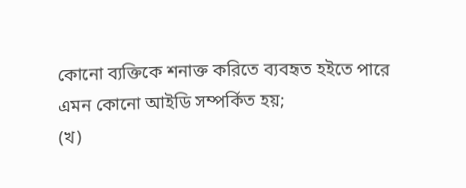কোনো ব্যক্তিকে শনাক্ত করিতে ব্যবহৃত হইতে পারে এমন কোনো আইডি সম্পর্কিত হয়;
(খ)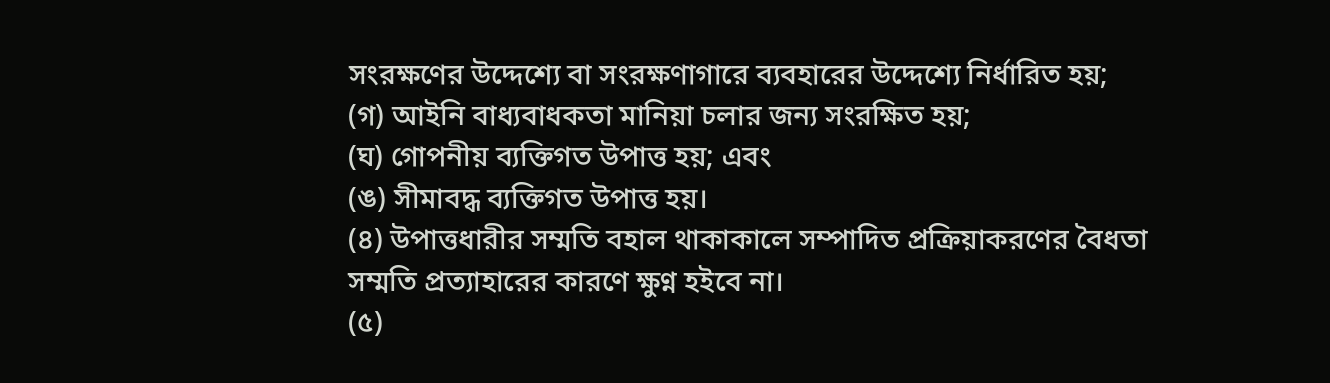সংরক্ষণের উদ্দেশ্যে বা সংরক্ষণাগারে ব্যবহারের উদ্দেশ্যে নির্ধারিত হয়;
(গ) আইনি বাধ্যবাধকতা মানিয়া চলার জন্য সংরক্ষিত হয়;
(ঘ) গোপনীয় ব্যক্তিগত উপাত্ত হয়; এবং
(ঙ) সীমাবদ্ধ ব্যক্তিগত উপাত্ত হয়।
(৪) উপাত্তধারীর সম্মতি বহাল থাকাকালে সম্পাদিত প্রক্রিয়াকরণের বৈধতা সম্মতি প্রত্যাহারের কারণে ক্ষুণ্ন হইবে না।
(৫)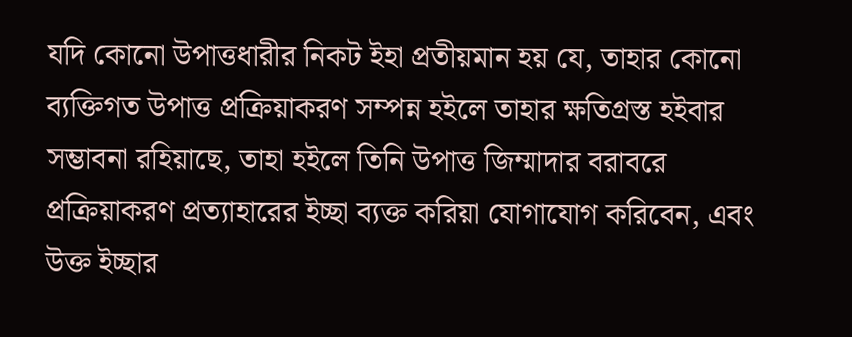যদি কোনো উপাত্তধারীর নিকট ইহা প্রতীয়মান হয় যে, তাহার কোনো ব্যক্তিগত উপাত্ত প্রক্রিয়াকরণ সম্পন্ন হইলে তাহার ক্ষতিগ্রস্ত হইবার সম্ভাবনা রহিয়াছে, তাহা হইলে তিনি উপাত্ত জিম্মাদার বরাবরে প্রক্রিয়াকরণ প্রত্যাহারের ইচ্ছা ব্যক্ত করিয়া যোগাযোগ করিবেন, এবং উক্ত ইচ্ছার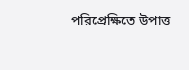পরিপ্রেক্ষিতে উপাত্ত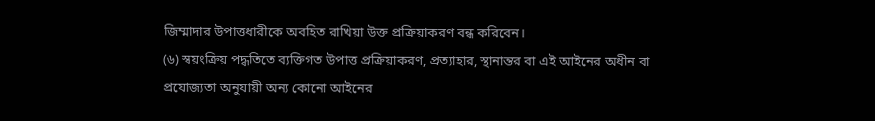জিম্মাদার উপাত্তধারীকে অবহিত রাখিয়া উক্ত প্রক্রিয়াকরণ বন্ধ করিবেন।
(৬) স্বয়ংক্রিয় পদ্ধতিতে ব্যক্তিগত উপাত্ত প্রক্রিয়াকরণ, প্রত্যাহার, স্থানান্তর বা এই আইনের অধীন বা প্রযোজ্যতা অনুযায়ী অন্য কোনো আইনের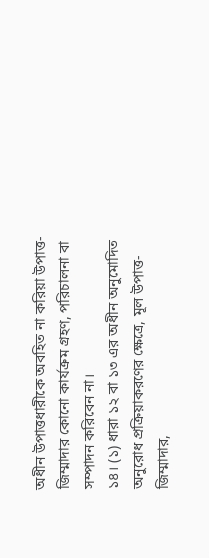অধীন উপাত্তধারীকে অবহিত না করিয়া উপাত্ত-জিম্মাদার কোনো কার্যক্রম গ্রহণ, পরিচালনা বা সম্পাদন করিবেন না।
১৪। (১) ধারা ১২ বা ১৩ এর অধীন অনুমোদিত অনুরোধ প্রক্রিয়াকরণের ক্ষেত্রে, মূল উপাত্ত-জিম্মাদার,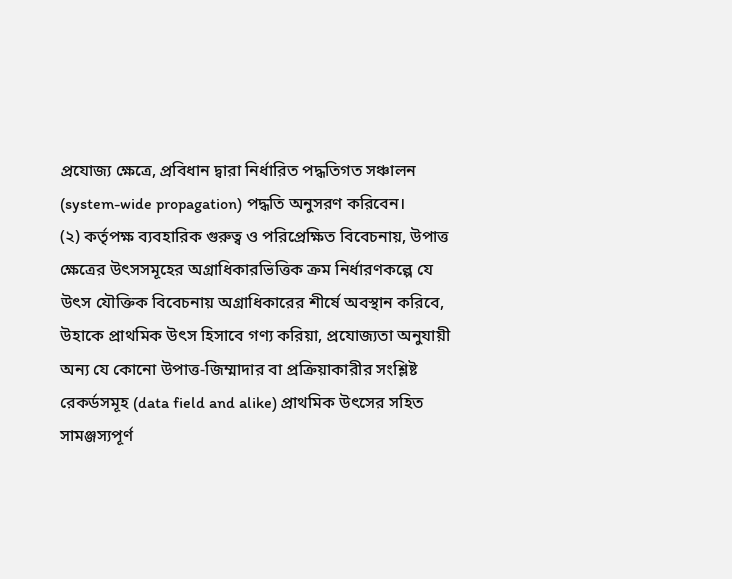প্রযোজ্য ক্ষেত্রে, প্রবিধান দ্বারা নির্ধারিত পদ্ধতিগত সঞ্চালন (system-wide propagation) পদ্ধতি অনুসরণ করিবেন।
(২) কর্তৃপক্ষ ব্যবহারিক গুরুত্ব ও পরিপ্রেক্ষিত বিবেচনায়, উপাত্ত ক্ষেত্রের উৎসসমূহের অগ্রাধিকারভিত্তিক ক্রম নির্ধারণকল্পে যে উৎস যৌক্তিক বিবেচনায় অগ্রাধিকারের শীর্ষে অবস্থান করিবে, উহাকে প্রাথমিক উৎস হিসাবে গণ্য করিয়া, প্রযোজ্যতা অনুযায়ী অন্য যে কোনো উপাত্ত-জিম্মাদার বা প্রক্রিয়াকারীর সংশ্লিষ্ট রেকর্ডসমূহ (data field and alike) প্রাথমিক উৎসের সহিত সামঞ্জস্যপূর্ণ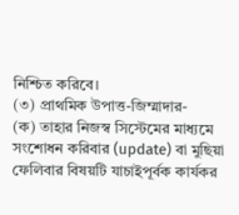নিশ্চিত করিবে।
(৩) প্রাথমিক উপাত্ত-জিম্মাদার-
(ক) তাহার নিজস্ব সিস্টেমের মাধ্যমে সংশোধন করিবার (update) বা মুছিয়া ফেলিবার বিষয়টি যাচাইপূর্বক কার্যকর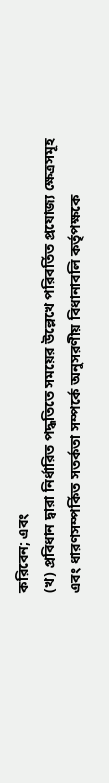করিবেন; এবং
(খ) প্রবিধান দ্বারা নির্ধারিত পদ্ধতিতে সময়ের উল্লেখে পরিবর্তিত প্রযোজ্য ক্ষেত্রসমূহ এবং ধারণসম্পর্কিত সতর্কতা সম্পর্কে অনুসরণীয় বিধানাবলি কর্তৃপক্ষকে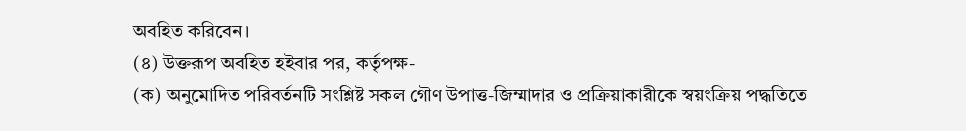অবহিত করিবেন।
(৪) উক্তরূপ অবহিত হইবার পর, কর্তৃপক্ষ-
(ক) অনুমোদিত পরিবর্তনটি সংশ্লিষ্ট সকল গৌণ উপাত্ত-জিম্মাদার ও প্রক্রিয়াকারীকে স্বয়ংক্রিয় পদ্ধতিতে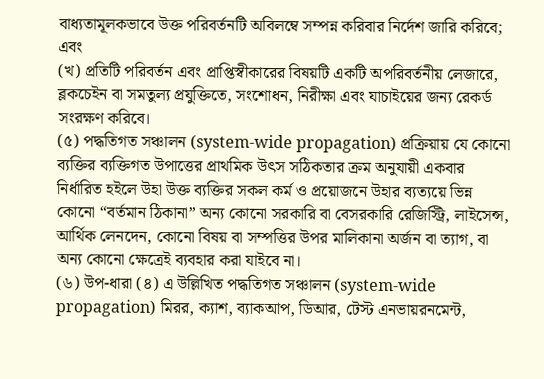বাধ্যতামূলকভাবে উক্ত পরিবর্তনটি অবিলম্বে সম্পন্ন করিবার নির্দেশ জারি করিবে; এবং
(খ) প্রতিটি পরিবর্তন এবং প্রাপ্তিস্বীকারের বিষয়টি একটি অপরিবর্তনীয় লেজারে, ব্লকচেইন বা সমতুল্য প্রযুক্তিতে, সংশোধন, নিরীক্ষা এবং যাচাইয়ের জন্য রেকর্ড সংরক্ষণ করিবে।
(৫) পদ্ধতিগত সঞ্চালন (system-wide propagation) প্রক্রিয়ায় যে কোনো ব্যক্তির ব্যক্তিগত উপাত্তের প্রাথমিক উৎস সঠিকতার ক্রম অনুযায়ী একবার নির্ধারিত হইলে উহা উক্ত ব্যক্তির সকল কর্ম ও প্রয়োজনে উহার ব্যত্যয়ে ভিন্ন কোনো “বর্তমান ঠিকানা” অন্য কোনো সরকারি বা বেসরকারি রেজিস্ট্রি, লাইসেন্স, আর্থিক লেনদেন, কোনো বিষয় বা সম্পত্তির উপর মালিকানা অর্জন বা ত্যাগ, বা অন্য কোনো ক্ষেত্রেই ব্যবহার করা যাইবে না।
(৬) উপ-ধারা (৪) এ উল্লিখিত পদ্ধতিগত সঞ্চালন (system-wide propagation) মিরর, ক্যাশ, ব্যাকআপ, ডিআর, টেস্ট এনভায়রনমেন্ট,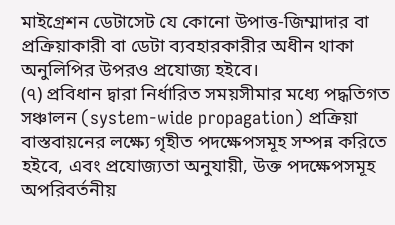মাইগ্রেশন ডেটাসেট যে কোনো উপাত্ত-জিম্মাদার বা প্রক্রিয়াকারী বা ডেটা ব্যবহারকারীর অধীন থাকা অনুলিপির উপরও প্রযোজ্য হইবে।
(৭) প্রবিধান দ্বারা নির্ধারিত সময়সীমার মধ্যে পদ্ধতিগত সঞ্চালন (system-wide propagation) প্রক্রিয়া বাস্তবায়নের লক্ষ্যে গৃহীত পদক্ষেপসমূহ সম্পন্ন করিতে হইবে, এবং প্রযোজ্যতা অনুযায়ী, উক্ত পদক্ষেপসমূহ অপরিবর্তনীয়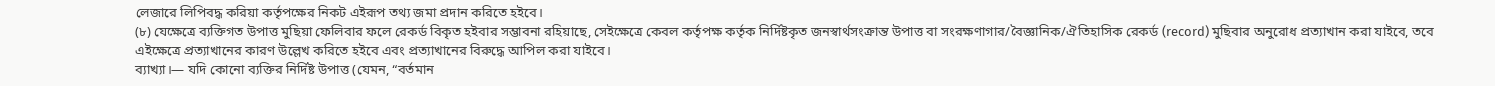লেজারে লিপিবদ্ধ করিয়া কর্তৃপক্ষের নিকট এইরূপ তথ্য জমা প্রদান করিতে হইবে।
(৮) যেক্ষেত্রে ব্যক্তিগত উপাত্ত মুছিয়া ফেলিবার ফলে রেকর্ড বিকৃত হইবার সম্ভাবনা রহিয়াছে, সেইক্ষেত্রে কেবল কর্তৃপক্ষ কর্তৃক নির্দিষ্টকৃত জনস্বার্থসংক্রান্ত উপাত্ত বা সংরক্ষণাগার/বৈজ্ঞানিক/ঐতিহাসিক রেকর্ড (record) মুছিবার অনুরোধ প্রত্যাখান করা যাইবে, তবে এইক্ষেত্রে প্রত্যাখানের কারণ উল্লেখ করিতে হইবে এবং প্রত্যাখানের বিরুদ্ধে আপিল করা যাইবে।
ব্যাখ্যা।— যদি কোনো ব্যক্তির নির্দিষ্ট উপাত্ত (যেমন, “বর্তমান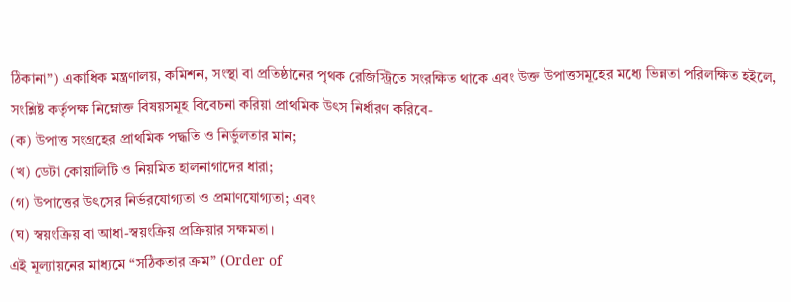ঠিকানা”) একাধিক মন্ত্রণালয়, কমিশন, সংস্থা বা প্রতিষ্ঠানের পৃথক রেজিস্ট্রিতে সংরক্ষিত থাকে এবং উক্ত উপাত্তসমূহের মধ্যে ভিন্নতা পরিলক্ষিত হইলে, সংশ্লিষ্ট কর্তৃপক্ষ নিম্নোক্ত বিষয়সমূহ বিবেচনা করিয়া প্রাথমিক উৎস নির্ধারণ করিবে-
(ক) উপাত্ত সংগ্রহের প্রাথমিক পদ্ধতি ও নির্ভুলতার মান;
(খ) ডেটা কোয়ালিটি ও নিয়মিত হালনাগাদের ধারা;
(গ) উপাত্তের উৎসের নির্ভরযোগ্যতা ও প্রমাণযোগ্যতা; এবং
(ঘ) স্বয়ংক্রিয় বা আধা-স্বয়ংক্রিয় প্রক্রিয়ার সক্ষমতা।
এই মূল্যায়নের মাধ্যমে “সঠিকতার ক্রম” (Order of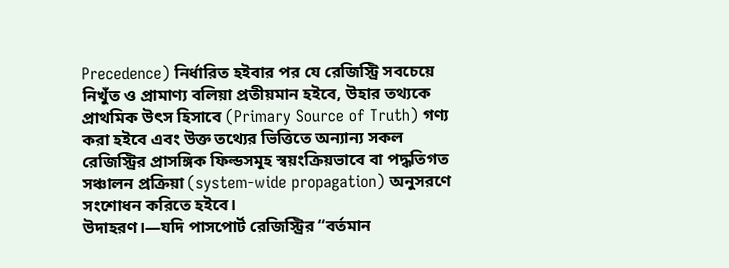Precedence) নির্ধারিত হইবার পর যে রেজিস্ট্রি সবচেয়ে নিখুঁত ও প্রামাণ্য বলিয়া প্রতীয়মান হইবে, উহার তথ্যকে প্রাথমিক উৎস হিসাবে (Primary Source of Truth) গণ্য করা হইবে এবং উক্ত তথ্যের ভিত্তিতে অন্যান্য সকল রেজিস্ট্রির প্রাসঙ্গিক ফিল্ডসমূহ স্বয়ংক্রিয়ভাবে বা পদ্ধতিগত সঞ্চালন প্রক্রিয়া (system-wide propagation) অনুসরণে সংশোধন করিতে হইবে।
উদাহরণ।—যদি পাসপোর্ট রেজিস্ট্রির “বর্তমান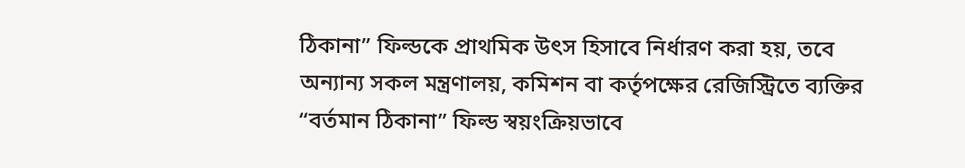ঠিকানা” ফিল্ডকে প্রাথমিক উৎস হিসাবে নির্ধারণ করা হয়, তবে অন্যান্য সকল মন্ত্রণালয়, কমিশন বা কর্তৃপক্ষের রেজিস্ট্রিতে ব্যক্তির “বর্তমান ঠিকানা” ফিল্ড স্বয়ংক্রিয়ভাবে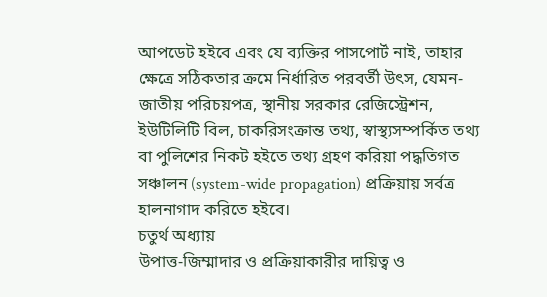আপডেট হইবে এবং যে ব্যক্তির পাসপোর্ট নাই, তাহার ক্ষেত্রে সঠিকতার ক্রমে নির্ধারিত পরবর্তী উৎস, যেমন-জাতীয় পরিচয়পত্র, স্থানীয় সরকার রেজিস্ট্রেশন, ইউটিলিটি বিল, চাকরিসংক্রান্ত তথ্য, স্বাস্থ্যসম্পর্কিত তথ্য বা পুলিশের নিকট হইতে তথ্য গ্রহণ করিয়া পদ্ধতিগত সঞ্চালন (system-wide propagation) প্রক্রিয়ায় সর্বত্র হালনাগাদ করিতে হইবে।
চতুর্থ অধ্যায়
উপাত্ত-জিম্মাদার ও প্রক্রিয়াকারীর দায়িত্ব ও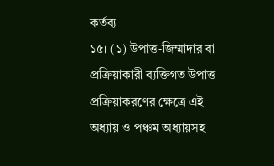কর্তব্য
১৫। (১) উপাত্ত-জিম্মাদার বা প্রক্রিয়াকারী ব্যক্তিগত উপাত্ত প্রক্রিয়াকরণের ক্ষেত্রে এই অধ্যায় ও পঞ্চম অধ্যায়সহ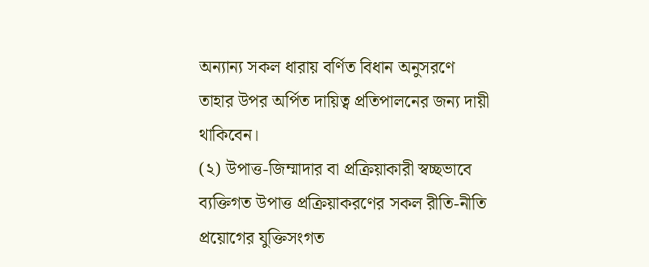অন্যান্য সকল ধারায় বর্ণিত বিধান অনুসরণে তাহার উপর অর্পিত দায়িত্ব প্রতিপালনের জন্য দায়ী থাকিবেন।
(২) উপাত্ত-জিম্মাদার বা প্রক্রিয়াকারী স্বচ্ছভাবে ব্যক্তিগত উপাত্ত প্রক্রিয়াকরণের সকল রীতি-নীতি প্রয়োগের যুক্তিসংগত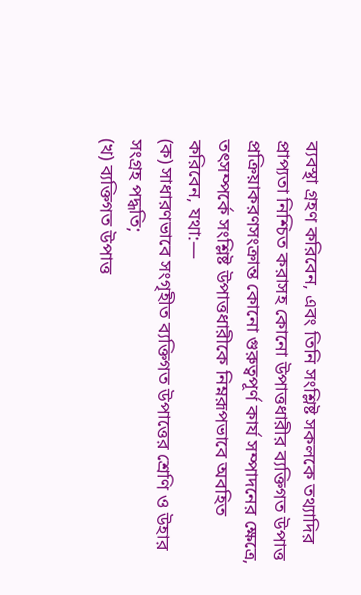ব্যবস্থা গ্রহণ করিবেন, এবং তিনি সংশ্লিষ্ট সকলকে তথ্যাদির প্রাপ্যতা নিশ্চিত করাসহ কোনো উপাত্তধারীর ব্যক্তিগত উপাত্ত প্রক্রিয়াকরণসংক্রান্ত কোনো গুরুত্বপূর্ণ কার্য সম্পাদনের ক্ষেত্রে, তৎসম্পর্কে সংশ্লিষ্ট উপাত্তধারীকে নিম্নরূপভাবে অবহিত করিবেন, যথা:—
(ক) সাধারণভাবে সংগৃহীত ব্যক্তিগত উপাত্তের শ্রেণি ও উহার সংগ্রহ পদ্ধতি;
(খ) ব্যক্তিগত উপাত্ত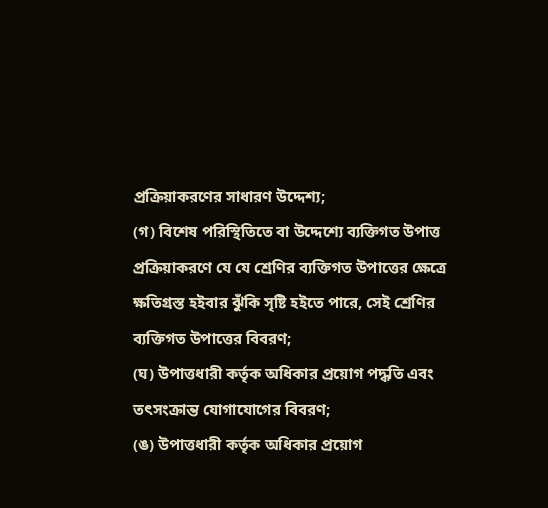প্রক্রিয়াকরণের সাধারণ উদ্দেশ্য;
(গ) বিশেষ পরিস্থিতিতে বা উদ্দেশ্যে ব্যক্তিগত উপাত্ত প্রক্রিয়াকরণে যে যে শ্রেণির ব্যক্তিগত উপাত্তের ক্ষেত্রে ক্ষতিগ্রস্ত হইবার ঝুঁকি সৃষ্টি হইতে পারে, সেই শ্রেণির ব্যক্তিগত উপাত্তের বিবরণ;
(ঘ) উপাত্তধারী কর্তৃক অধিকার প্রয়োগ পদ্ধতি এবং তৎসংক্রান্ত যোগাযোগের বিবরণ;
(ঙ) উপাত্তধারী কর্তৃক অধিকার প্রয়োগ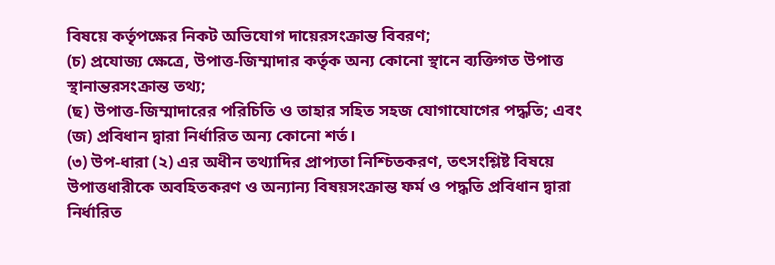বিষয়ে কর্তৃপক্ষের নিকট অভিযোগ দায়েরসংক্রান্ত বিবরণ;
(চ) প্রযোজ্য ক্ষেত্রে, উপাত্ত-জিম্মাদার কর্তৃক অন্য কোনো স্থানে ব্যক্তিগত উপাত্ত স্থানান্তরসংক্রান্ত তথ্য;
(ছ) উপাত্ত-জিম্মাদারের পরিচিতি ও তাহার সহিত সহজ যোগাযোগের পদ্ধতি; এবং
(জ) প্রবিধান দ্বারা নির্ধারিত অন্য কোনো শর্ত।
(৩) উপ-ধারা (২) এর অধীন তথ্যাদির প্রাপ্যতা নিশ্চিতকরণ, তৎসংশ্লিষ্ট বিষয়ে উপাত্তধারীকে অবহিতকরণ ও অন্যান্য বিষয়সংক্রান্ত ফর্ম ও পদ্ধতি প্রবিধান দ্বারা নির্ধারিত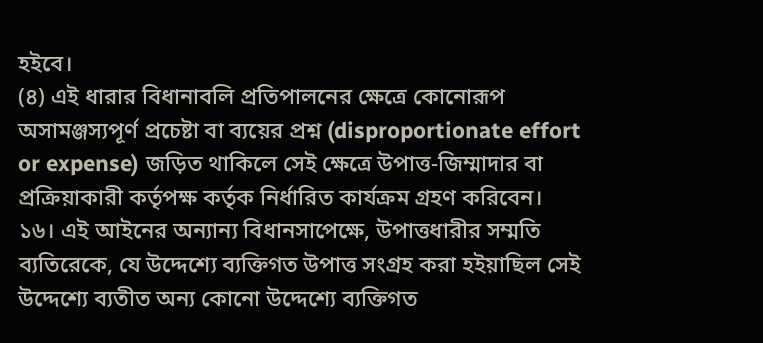হইবে।
(৪) এই ধারার বিধানাবলি প্রতিপালনের ক্ষেত্রে কোনোরূপ অসামঞ্জস্যপূর্ণ প্রচেষ্টা বা ব্যয়ের প্রশ্ন (disproportionate effort or expense) জড়িত থাকিলে সেই ক্ষেত্রে উপাত্ত-জিম্মাদার বা প্রক্রিয়াকারী কর্তৃপক্ষ কর্তৃক নির্ধারিত কার্যক্রম গ্রহণ করিবেন।
১৬। এই আইনের অন্যান্য বিধানসাপেক্ষে, উপাত্তধারীর সম্মতি ব্যতিরেকে, যে উদ্দেশ্যে ব্যক্তিগত উপাত্ত সংগ্রহ করা হইয়াছিল সেই উদ্দেশ্যে ব্যতীত অন্য কোনো উদ্দেশ্যে ব্যক্তিগত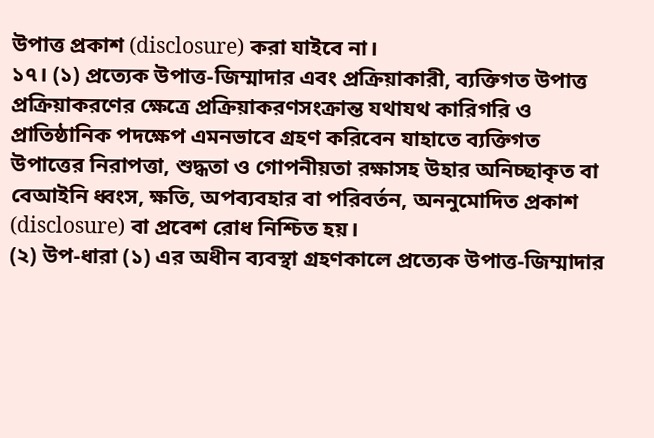উপাত্ত প্রকাশ (disclosure) করা যাইবে না।
১৭। (১) প্রত্যেক উপাত্ত-জিম্মাদার এবং প্রক্রিয়াকারী, ব্যক্তিগত উপাত্ত প্রক্রিয়াকরণের ক্ষেত্রে প্রক্রিয়াকরণসংক্রান্ত যথাযথ কারিগরি ও প্রাতিষ্ঠানিক পদক্ষেপ এমনভাবে গ্রহণ করিবেন যাহাতে ব্যক্তিগত উপাত্তের নিরাপত্তা, শুদ্ধতা ও গোপনীয়তা রক্ষাসহ উহার অনিচ্ছাকৃত বা বেআইনি ধ্বংস, ক্ষতি, অপব্যবহার বা পরিবর্তন, অননুমোদিত প্রকাশ (disclosure) বা প্রবেশ রোধ নিশ্চিত হয়।
(২) উপ-ধারা (১) এর অধীন ব্যবস্থা গ্রহণকালে প্রত্যেক উপাত্ত-জিম্মাদার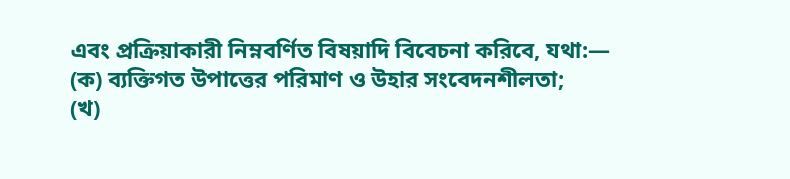এবং প্রক্রিয়াকারী নিম্নবর্ণিত বিষয়াদি বিবেচনা করিবে, যথা:—
(ক) ব্যক্তিগত উপাত্তের পরিমাণ ও উহার সংবেদনশীলতা;
(খ)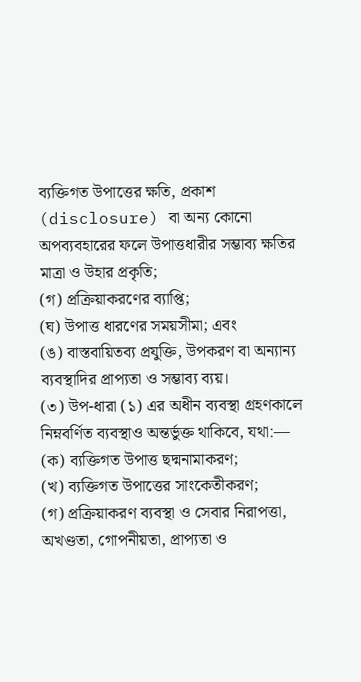ব্যক্তিগত উপাত্তের ক্ষতি, প্রকাশ (disclosure) বা অন্য কোনো অপব্যবহারের ফলে উপাত্তধারীর সম্ভাব্য ক্ষতির মাত্রা ও উহার প্রকৃতি;
(গ) প্রক্রিয়াকরণের ব্যাপ্তি;
(ঘ) উপাত্ত ধারণের সময়সীমা; এবং
(ঙ) বাস্তবায়িতব্য প্রযুক্তি, উপকরণ বা অন্যান্য ব্যবস্থাদির প্রাপ্যতা ও সম্ভাব্য ব্যয়।
(৩) উপ-ধারা (১) এর অধীন ব্যবস্থা গ্রহণকালে নিম্নবর্ণিত ব্যবস্থাও অন্তর্ভুক্ত থাকিবে, যথা:—
(ক) ব্যক্তিগত উপাত্ত ছদ্মনামাকরণ;
(খ) ব্যক্তিগত উপাত্তের সাংকেতীকরণ;
(গ) প্রক্রিয়াকরণ ব্যবস্থা ও সেবার নিরাপত্তা, অখণ্ডতা, গোপনীয়তা, প্রাপ্যতা ও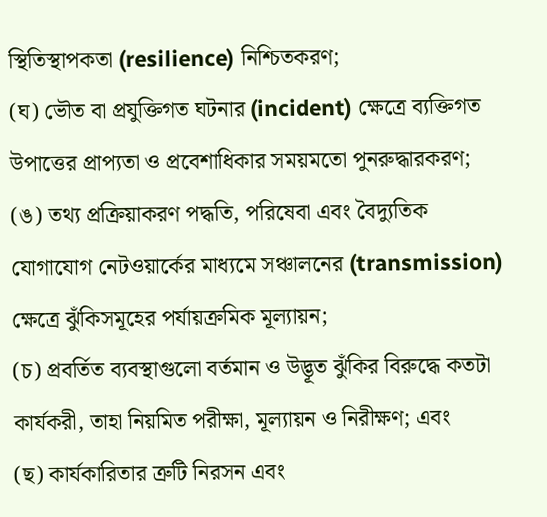স্থিতিস্থাপকতা (resilience) নিশ্চিতকরণ;
(ঘ) ভৌত বা প্রযুক্তিগত ঘটনার (incident) ক্ষেত্রে ব্যক্তিগত উপাত্তের প্রাপ্যতা ও প্রবেশাধিকার সময়মতো পুনরুদ্ধারকরণ;
(ঙ) তথ্য প্রক্রিয়াকরণ পদ্ধতি, পরিষেবা এবং বৈদ্যুতিক যোগাযোগ নেটওয়ার্কের মাধ্যমে সঞ্চালনের (transmission) ক্ষেত্রে ঝুঁকিসমূহের পর্যায়ক্রমিক মূল্যায়ন;
(চ) প্রবর্তিত ব্যবস্থাগুলো বর্তমান ও উদ্ভূত ঝুঁকির বিরুদ্ধে কতটা কার্যকরী, তাহা নিয়মিত পরীক্ষা, মূল্যায়ন ও নিরীক্ষণ; এবং
(ছ) কার্যকারিতার ত্রুটি নিরসন এবং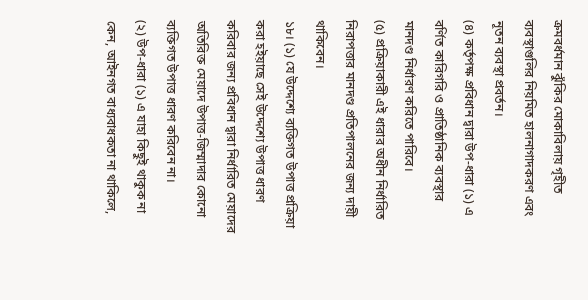ক্রমবর্ধমান ঝুঁকির মোকাবিলায় গৃহীত ব্যবস্থাগুলির নিয়মিত হালনাগাদকরণ এবং নূতন ব্যবস্থা প্রবর্তন।
(৪) কর্তৃপক্ষ প্রবিধান দ্বারা উপ-ধারা (১) এ বর্ণিত কারিগরি ও প্রাতিষ্ঠানিক ব্যবস্থার মানদণ্ড নির্ধারণ করিতে পারিবে।
(৫) প্রক্রিয়াকারী এই ধারার অধীন নির্ধারিত নিরাপত্তার মানদণ্ড প্রতিপালনের জন্য দায়ী থাকিবেন।
১৮। (১) যে উদ্দেশ্যে ব্যক্তিগত উপাত্ত প্রক্রিয়া করা হইয়াছে সেই উদ্দেশ্যে উপাত্ত ধারণ করিবার জন্য প্রবিধান দ্বারা নির্ধারিত মেয়াদের অতিরিক্ত মেয়াদে উপাত্ত-জিম্মাদার কোনো ব্যক্তিগত উপাত্ত ধারণ করিবেন না।
(২) উপ-ধারা (১) এ যাহা কিছুই থাকুক না কেন, আইনগত বাধ্যবাধকতা না থাকিলে,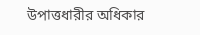উপাত্তধারীর অধিকার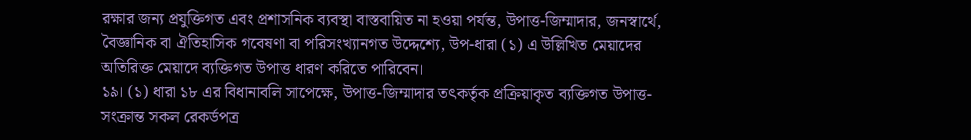রক্ষার জন্য প্রযুক্তিগত এবং প্রশাসনিক ব্যবস্থা বাস্তবায়িত না হওয়া পর্যন্ত, উপাত্ত-জিম্মাদার, জনস্বার্থে, বৈজ্ঞানিক বা ঐতিহাসিক গবেষণা বা পরিসংখ্যানগত উদ্দেশ্যে, উপ-ধারা (১) এ উল্লিখিত মেয়াদের অতিরিক্ত মেয়াদে ব্যক্তিগত উপাত্ত ধারণ করিতে পারিবেন।
১৯। (১) ধারা ১৮ এর বিধানাবলি সাপেক্ষে, উপাত্ত-জিম্মাদার তৎকর্তৃক প্রক্রিয়াকৃত ব্যক্তিগত উপাত্ত-সংক্রান্ত সকল রেকর্ডপত্র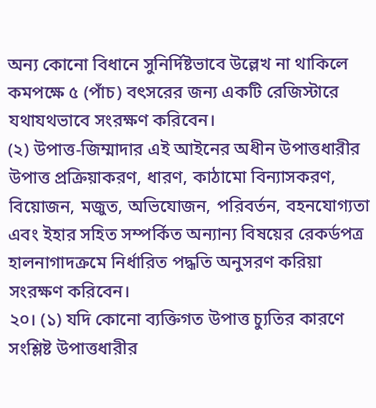অন্য কোনো বিধানে সুনির্দিষ্টভাবে উল্লেখ না থাকিলে কমপক্ষে ৫ (পাঁচ) বৎসরের জন্য একটি রেজিস্টারে যথাযথভাবে সংরক্ষণ করিবেন।
(২) উপাত্ত-জিম্মাদার এই আইনের অধীন উপাত্তধারীর উপাত্ত প্রক্রিয়াকরণ, ধারণ, কাঠামো বিন্যাসকরণ, বিয়োজন, মজুত, অভিযোজন, পরিবর্তন, বহনযোগ্যতা এবং ইহার সহিত সম্পর্কিত অন্যান্য বিষয়ের রেকর্ডপত্র হালনাগাদক্রমে নির্ধারিত পদ্ধতি অনুসরণ করিয়া সংরক্ষণ করিবেন।
২০। (১) যদি কোনো ব্যক্তিগত উপাত্ত চ্যুতির কারণে সংশ্লিষ্ট উপাত্তধারীর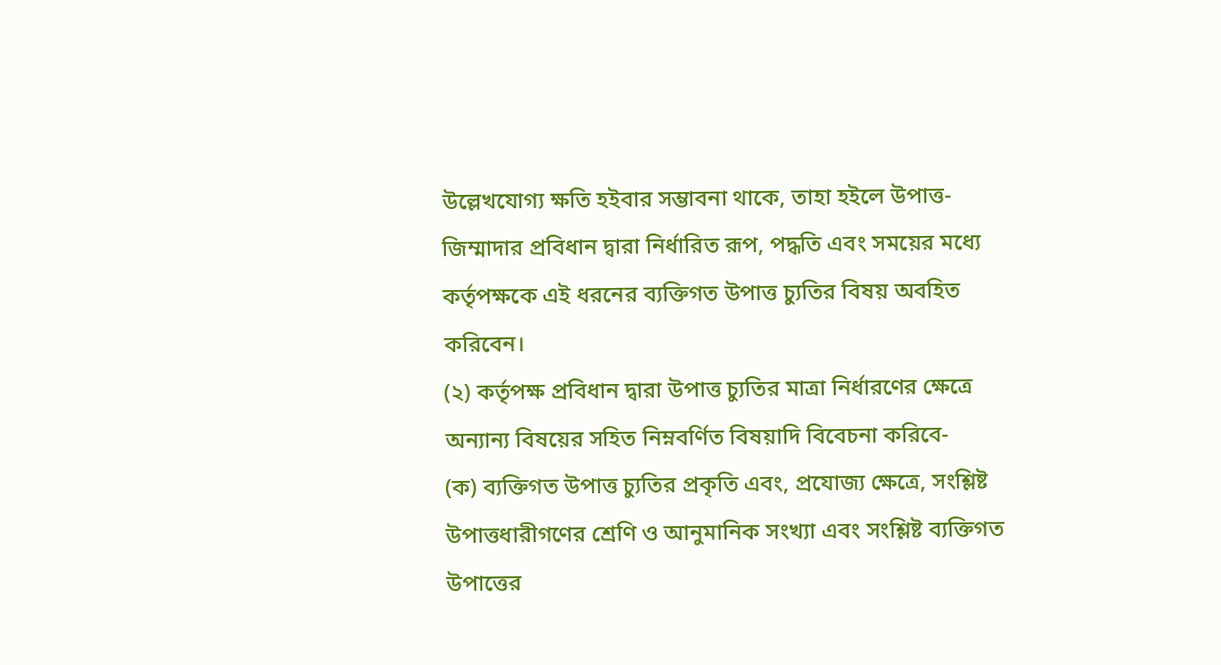উল্লেখযোগ্য ক্ষতি হইবার সম্ভাবনা থাকে, তাহা হইলে উপাত্ত-জিম্মাদার প্রবিধান দ্বারা নির্ধারিত রূপ, পদ্ধতি এবং সময়ের মধ্যে কর্তৃপক্ষকে এই ধরনের ব্যক্তিগত উপাত্ত চ্যুতির বিষয় অবহিত করিবেন।
(২) কর্তৃপক্ষ প্রবিধান দ্বারা উপাত্ত চ্যুতির মাত্রা নির্ধারণের ক্ষেত্রে অন্যান্য বিষয়ের সহিত নিম্নবর্ণিত বিষয়াদি বিবেচনা করিবে-
(ক) ব্যক্তিগত উপাত্ত চ্যুতির প্রকৃতি এবং, প্রযোজ্য ক্ষেত্রে, সংশ্লিষ্ট উপাত্তধারীগণের শ্রেণি ও আনুমানিক সংখ্যা এবং সংশ্লিষ্ট ব্যক্তিগত উপাত্তের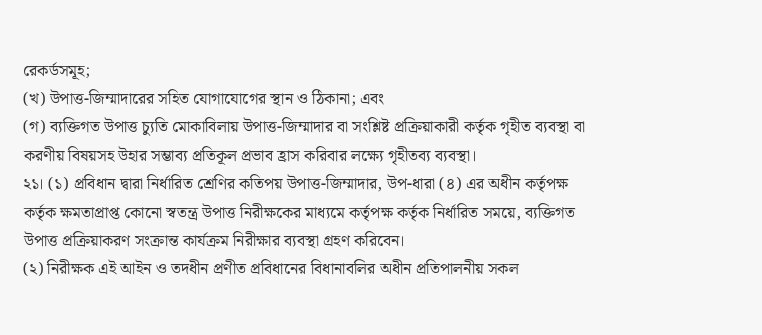রেকর্ডসমূহ;
(খ) উপাত্ত-জিম্মাদারের সহিত যোগাযোগের স্থান ও ঠিকানা; এবং
(গ) ব্যক্তিগত উপাত্ত চ্যুতি মোকাবিলায় উপাত্ত-জিম্মাদার বা সংশ্লিষ্ট প্রক্রিয়াকারী কর্তৃক গৃহীত ব্যবস্থা বা করণীয় বিষয়সহ উহার সম্ভাব্য প্রতিকূল প্রভাব হ্রাস করিবার লক্ষ্যে গৃহীতব্য ব্যবস্থা।
২১। (১) প্রবিধান দ্বারা নির্ধারিত শ্রেণির কতিপয় উপাত্ত-জিম্মাদার, উপ-ধারা (৪) এর অধীন কর্তৃপক্ষ কর্তৃক ক্ষমতাপ্রাপ্ত কোনো স্বতন্ত্র উপাত্ত নিরীক্ষকের মাধ্যমে কর্তৃপক্ষ কর্তৃক নির্ধারিত সময়ে, ব্যক্তিগত উপাত্ত প্রক্রিয়াকরণ সংক্রান্ত কার্যক্রম নিরীক্ষার ব্যবস্থা গ্রহণ করিবেন।
(২) নিরীক্ষক এই আইন ও তদধীন প্রণীত প্রবিধানের বিধানাবলির অধীন প্রতিপালনীয় সকল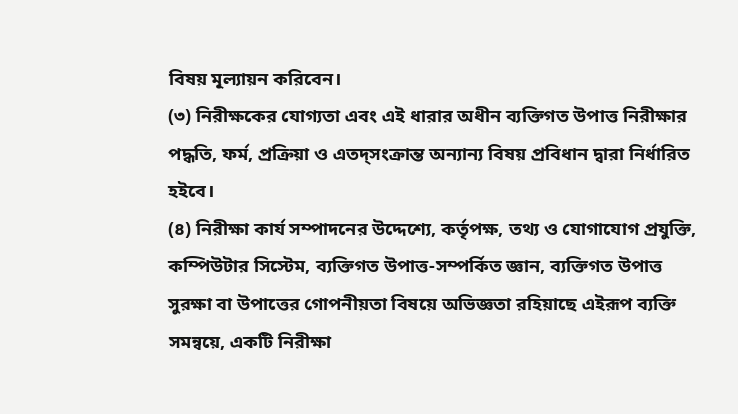বিষয় মূল্যায়ন করিবেন।
(৩) নিরীক্ষকের যোগ্যতা এবং এই ধারার অধীন ব্যক্তিগত উপাত্ত নিরীক্ষার পদ্ধতি, ফর্ম, প্রক্রিয়া ও এতদ্সংক্রান্ত অন্যান্য বিষয় প্রবিধান দ্বারা নির্ধারিত হইবে।
(৪) নিরীক্ষা কার্য সম্পাদনের উদ্দেশ্যে, কর্তৃপক্ষ, তথ্য ও যোগাযোগ প্রযুক্তি, কম্পিউটার সিস্টেম, ব্যক্তিগত উপাত্ত-সম্পর্কিত জ্ঞান, ব্যক্তিগত উপাত্ত সুরক্ষা বা উপাত্তের গোপনীয়তা বিষয়ে অভিজ্ঞতা রহিয়াছে এইরূপ ব্যক্তি সমন্বয়ে, একটি নিরীক্ষা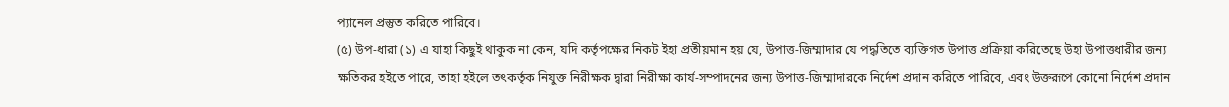প্যানেল প্রস্তুত করিতে পারিবে।
(৫) উপ-ধারা (১) এ যাহা কিছুই থাকুক না কেন, যদি কর্তৃপক্ষের নিকট ইহা প্রতীয়মান হয় যে, উপাত্ত-জিম্মাদার যে পদ্ধতিতে ব্যক্তিগত উপাত্ত প্রক্রিয়া করিতেছে উহা উপাত্তধারীর জন্য ক্ষতিকর হইতে পারে, তাহা হইলে তৎকর্তৃক নিযুক্ত নিরীক্ষক দ্বারা নিরীক্ষা কার্য-সম্পাদনের জন্য উপাত্ত-জিম্মাদারকে নির্দেশ প্রদান করিতে পারিবে, এবং উক্তরূপে কোনো নির্দেশ প্রদান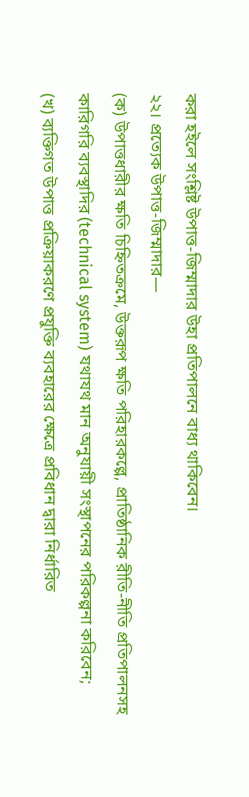করা হইলে সংশ্লিষ্ট উপাত্ত-জিম্মাদার উহা প্রতিপালনে বাধ্য থাকিবেন।
২২। প্রত্যেক উপাত্ত-জিম্মাদার—
(ক) উপাত্তধারীর ক্ষতি চিহ্নিতক্রমে, উক্তরূপ ক্ষতি পরিহারকল্পে, প্রাতিষ্ঠানিক রীতি-নীতি প্রতিপালনসহ কারিগরি ব্যবস্থাদির (technical system) যথাযথ মান অনুযায়ী সংস্থাপনের পরিকল্পনা করিবেন;
(খ) ব্যক্তিগত উপাত্ত প্রক্রিয়াকরণে প্রযুক্তি ব্যবহারের ক্ষেত্রে প্রবিধান দ্বারা নির্ধারিত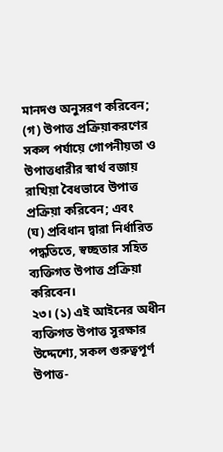মানদণ্ড অনুসরণ করিবেন;
(গ) উপাত্ত প্রক্রিয়াকরণের সকল পর্যায়ে গোপনীয়তা ও উপাত্তধারীর স্বার্থ বজায় রাখিয়া বৈধভাবে উপাত্ত প্রক্রিয়া করিবেন; এবং
(ঘ) প্রবিধান দ্বারা নির্ধারিত পদ্ধতিতে, স্বচ্ছতার সহিত ব্যক্তিগত উপাত্ত প্রক্রিয়া করিবেন।
২৩। (১) এই আইনের অধীন ব্যক্তিগত উপাত্ত সুরক্ষার উদ্দেশ্যে, সকল গুরুত্বপূর্ণ উপাত্ত-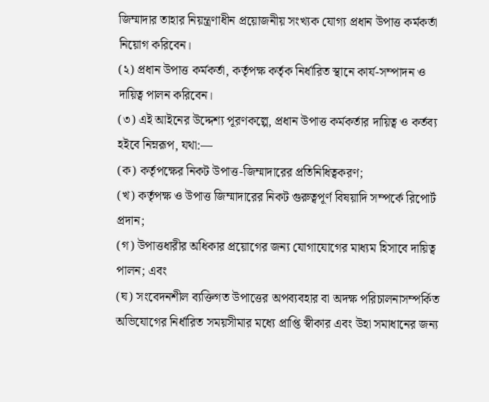জিম্মাদার তাহার নিয়ন্ত্রণাধীন প্রয়োজনীয় সংখ্যক যোগ্য প্রধান উপাত্ত কর্মকর্তা নিয়োগ করিবেন।
(২) প্রধান উপাত্ত কর্মকর্তা, কর্তৃপক্ষ কর্তৃক নির্ধারিত স্থানে কার্য-সম্পাদন ও দায়িত্ব পালন করিবেন।
(৩) এই আইনের উদ্দেশ্য পূরণকল্পে, প্রধান উপাত্ত কর্মকর্তার দায়িত্ব ও কর্তব্য হইবে নিম্নরূপ, যথা:—
(ক) কর্তৃপক্ষের নিকট উপাত্ত-জিম্মাদারের প্রতিনিধিত্বকরণ;
(খ) কর্তৃপক্ষ ও উপাত্ত জিম্মাদারের নিকট গুরুত্বপূর্ণ বিষয়াদি সম্পর্কে রিপোর্ট প্রদান;
(গ) উপাত্তধারীর অধিকার প্রয়োগের জন্য যোগাযোগের মাধ্যম হিসাবে দায়িত্ব পালন; এবং
(ঘ) সংবেদনশীল ব্যক্তিগত উপাত্তের অপব্যবহার বা অদক্ষ পরিচালনাসম্পর্কিত অভিযোগের নির্ধারিত সময়সীমার মধ্যে প্রাপ্তি স্বীকার এবং উহা সমাধানের জন্য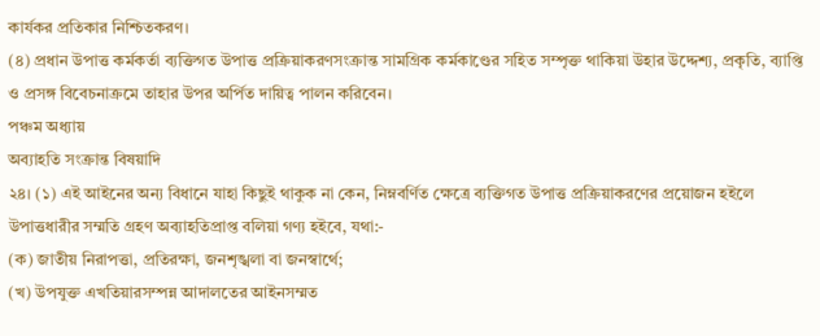কার্যকর প্রতিকার নিশ্চিতকরণ।
(৪) প্রধান উপাত্ত কর্মকর্তা ব্যক্তিগত উপাত্ত প্রক্রিয়াকরণসংক্রান্ত সামগ্রিক কর্মকাণ্ডের সহিত সম্পৃক্ত থাকিয়া উহার উদ্দেশ্য, প্রকৃতি, ব্যাপ্তি ও প্রসঙ্গ বিবেচনাক্রমে তাহার উপর অর্পিত দায়িত্ব পালন করিবেন।
পঞ্চম অধ্যায়
অব্যাহতি সংক্রান্ত বিষয়াদি
২৪। (১) এই আইনের অন্য বিধানে যাহা কিছুই থাকুক না কেন, নিম্নবর্ণিত ক্ষেত্রে ব্যক্তিগত উপাত্ত প্রক্রিয়াকরণের প্রয়োজন হইলে উপাত্তধারীর সম্মতি গ্রহণ অব্যাহতিপ্রাপ্ত বলিয়া গণ্য হইবে, যথা:-
(ক) জাতীয় নিরাপত্তা, প্রতিরক্ষা, জনশৃঙ্খলা বা জনস্বার্থে;
(খ) উপযুক্ত এখতিয়ারসম্পন্ন আদালতের আইনসম্মত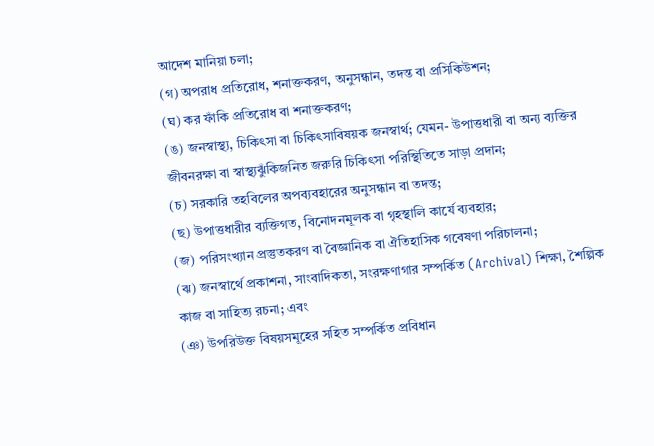আদেশ মানিয়া চলা;
(গ) অপরাধ প্রতিরোধ, শনাক্তকরণ, অনুসন্ধান, তদন্ত বা প্রসিকিউশন;
(ঘ) কর ফাঁকি প্রতিরোধ বা শনাক্তকরণ;
(ঙ) জনস্বাস্থ্য, চিকিৎসা বা চিকিৎসাবিষয়ক জনস্বার্থ; যেমন- উপাত্তধারী বা অন্য ব্যক্তির জীবনরক্ষা বা স্বাস্থ্যঝুঁকিজনিত জরুরি চিকিৎসা পরিস্থিতিতে সাড়া প্রদান;
(চ) সরকারি তহবিলের অপব্যবহারের অনুসন্ধান বা তদন্ত;
(ছ) উপাত্তধারীর ব্যক্তিগত, বিনোদনমূলক বা গৃহস্থালি কার্যে ব্যবহার;
(জ) পরিসংখ্যান প্রস্তুতকরণ বা বৈজ্ঞানিক বা ঐতিহাসিক গবেষণা পরিচালনা;
(ঝ) জনস্বার্থে প্রকাশনা, সাংবাদিকতা, সংরক্ষণাগার সম্পর্কিত (Archival) শিক্ষা, শৈল্পিক কাজ বা সাহিত্য রচনা; এবং
(ঞ) উপরিউক্ত বিষয়সমূহের সহিত সম্পর্কিত প্রবিধান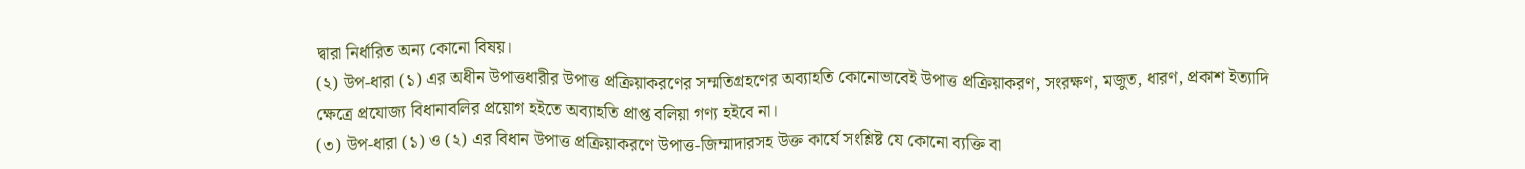দ্বারা নির্ধারিত অন্য কোনো বিষয়।
(২) উপ-ধারা (১) এর অধীন উপাত্তধারীর উপাত্ত প্রক্রিয়াকরণের সম্মতিগ্রহণের অব্যাহতি কোনোভাবেই উপাত্ত প্রক্রিয়াকরণ, সংরক্ষণ, মজুত, ধারণ, প্রকাশ ইত্যাদি ক্ষেত্রে প্রযোজ্য বিধানাবলির প্রয়োগ হইতে অব্যাহতি প্রাপ্ত বলিয়া গণ্য হইবে না।
(৩) উপ-ধারা (১) ও (২) এর বিধান উপাত্ত প্রক্রিয়াকরণে উপাত্ত-জিম্মাদারসহ উক্ত কার্যে সংশ্লিষ্ট যে কোনো ব্যক্তি বা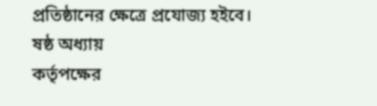প্রতিষ্ঠানের ক্ষেত্রে প্রযোজ্য হইবে।
ষষ্ঠ অধ্যায়
কর্তৃপক্ষের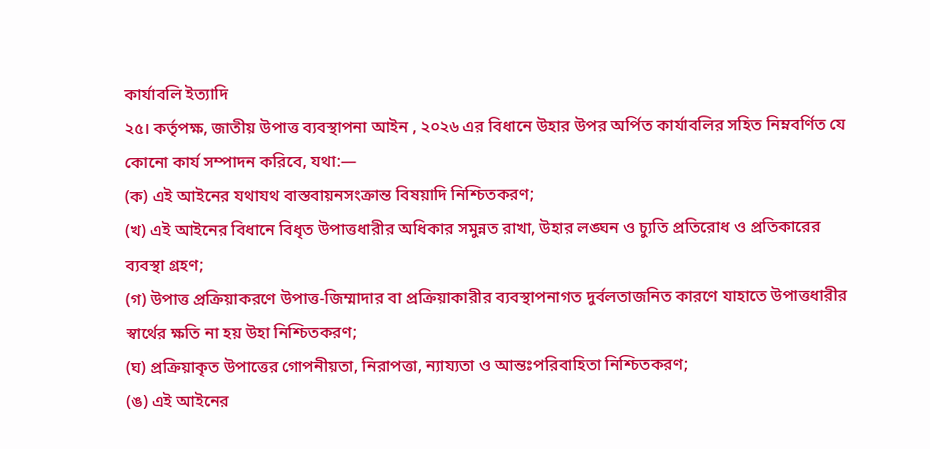কার্যাবলি ইত্যাদি
২৫। কর্তৃপক্ষ, জাতীয় উপাত্ত ব্যবস্থাপনা আইন , ২০২৬ এর বিধানে উহার উপর অর্পিত কার্যাবলির সহিত নিম্নবর্ণিত যে কোনো কার্য সম্পাদন করিবে, যথা:—
(ক) এই আইনের যথাযথ বাস্তবায়নসংক্রান্ত বিষয়াদি নিশ্চিতকরণ;
(খ) এই আইনের বিধানে বিধৃত উপাত্তধারীর অধিকার সমুন্নত রাখা, উহার লঙ্ঘন ও চ্যুতি প্রতিরোধ ও প্রতিকারের ব্যবস্থা গ্রহণ;
(গ) উপাত্ত প্রক্রিয়াকরণে উপাত্ত-জিম্মাদার বা প্রক্রিয়াকারীর ব্যবস্থাপনাগত দুর্বলতাজনিত কারণে যাহাতে উপাত্তধারীর স্বার্থের ক্ষতি না হয় উহা নিশ্চিতকরণ;
(ঘ) প্রক্রিয়াকৃত উপাত্তের গোপনীয়তা, নিরাপত্তা, ন্যায্যতা ও আন্তঃপরিবাহিতা নিশ্চিতকরণ;
(ঙ) এই আইনের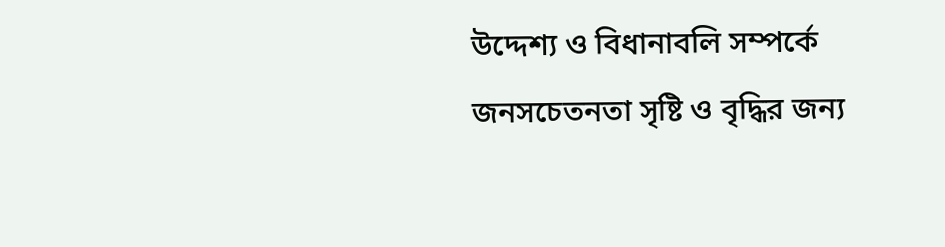উদ্দেশ্য ও বিধানাবলি সম্পর্কে জনসচেতনতা সৃষ্টি ও বৃদ্ধির জন্য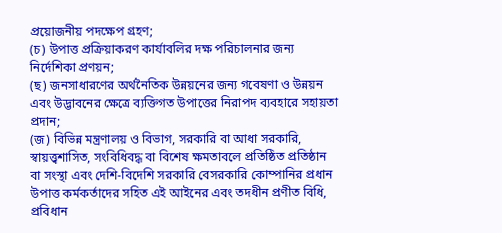প্রয়োজনীয় পদক্ষেপ গ্রহণ;
(চ) উপাত্ত প্রক্রিয়াকরণ কার্যাবলির দক্ষ পরিচালনার জন্য নির্দেশিকা প্রণয়ন;
(ছ) জনসাধারণের অর্থনৈতিক উন্নয়নের জন্য গবেষণা ও উন্নয়ন এবং উদ্ভাবনের ক্ষেত্রে ব্যক্তিগত উপাত্তের নিরাপদ ব্যবহারে সহায়তা প্রদান;
(জ) বিভিন্ন মন্ত্রণালয় ও বিভাগ, সরকারি বা আধা সরকারি, স্বায়ত্ত্বশাসিত, সংবিধিবদ্ধ বা বিশেষ ক্ষমতাবলে প্রতিষ্ঠিত প্রতিষ্ঠান বা সংস্থা এবং দেশি-বিদেশি সরকারি বেসরকারি কোম্পানির প্রধান উপাত্ত কর্মকর্তাদের সহিত এই আইনের এবং তদধীন প্রণীত বিধি, প্রবিধান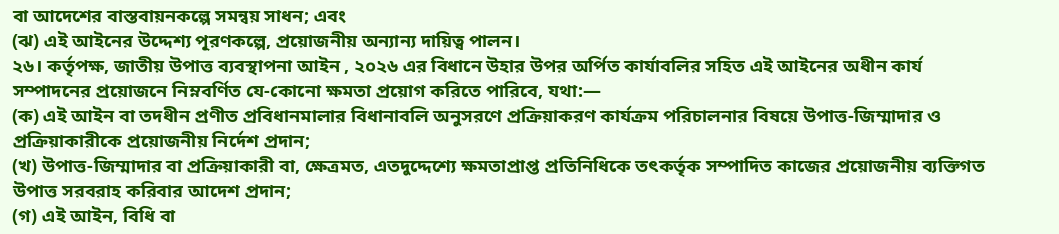বা আদেশের বাস্তবায়নকল্পে সমন্বয় সাধন; এবং
(ঝ) এই আইনের উদ্দেশ্য পূরণকল্পে, প্রয়োজনীয় অন্যান্য দায়িত্ব পালন।
২৬। কর্তৃপক্ষ, জাতীয় উপাত্ত ব্যবস্থাপনা আইন , ২০২৬ এর বিধানে উহার উপর অর্পিত কার্যাবলির সহিত এই আইনের অধীন কার্য সম্পাদনের প্রয়োজনে নিম্নবর্ণিত যে-কোনো ক্ষমতা প্রয়োগ করিতে পারিবে, যথা:—
(ক) এই আইন বা তদধীন প্রণীত প্রবিধানমালার বিধানাবলি অনুসরণে প্রক্রিয়াকরণ কার্যক্রম পরিচালনার বিষয়ে উপাত্ত-জিম্মাদার ও প্রক্রিয়াকারীকে প্রয়োজনীয় নির্দেশ প্রদান;
(খ) উপাত্ত-জিম্মাদার বা প্রক্রিয়াকারী বা, ক্ষেত্রমত, এতদুদ্দেশ্যে ক্ষমতাপ্রাপ্ত প্রতিনিধিকে তৎকর্তৃক সম্পাদিত কাজের প্রয়োজনীয় ব্যক্তিগত উপাত্ত সরবরাহ করিবার আদেশ প্রদান;
(গ) এই আইন, বিধি বা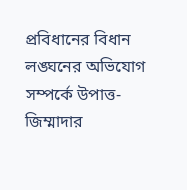প্রবিধানের বিধান লঙ্ঘনের অভিযোগ সম্পর্কে উপাত্ত-জিম্মাদার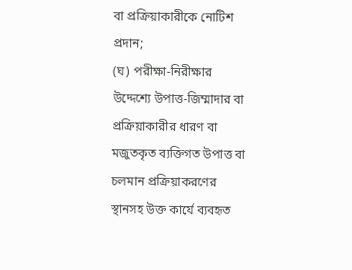বা প্রক্রিয়াকারীকে নোটিশ প্রদান;
(ঘ) পরীক্ষা-নিরীক্ষার উদ্দেশ্যে উপাত্ত-জিম্মাদার বা প্রক্রিয়াকারীর ধারণ বা মজুতকৃত ব্যক্তিগত উপাত্ত বা চলমান প্রক্রিয়াকরণের স্থানসহ উক্ত কার্যে ব্যবহৃত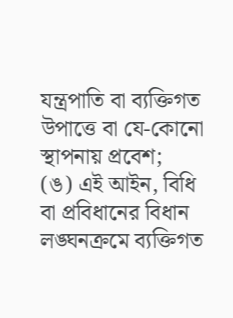যন্ত্রপাতি বা ব্যক্তিগত উপাত্তে বা যে-কোনো স্থাপনায় প্রবেশ;
(ঙ) এই আইন, বিধি বা প্রবিধানের বিধান লঙ্ঘনক্রমে ব্যক্তিগত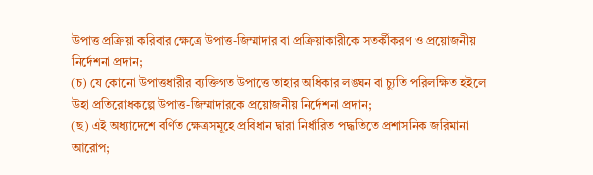উপাত্ত প্রক্রিয়া করিবার ক্ষেত্রে উপাত্ত-জিম্মাদার বা প্রক্রিয়াকারীকে সতর্কীকরণ ও প্রয়োজনীয় নির্দেশনা প্রদান;
(চ) যে কোনো উপাত্তধারীর ব্যক্তিগত উপাত্তে তাহার অধিকার লঙ্ঘন বা চ্যুতি পরিলক্ষিত হইলে উহা প্রতিরোধকল্পে উপাত্ত-জিম্মাদারকে প্রয়োজনীয় নির্দেশনা প্রদান;
(ছ) এই অধ্যাদেশে বর্ণিত ক্ষেত্রসমূহে প্রবিধান দ্বারা নির্ধারিত পদ্ধতিতে প্রশাসনিক জরিমানা আরোপ;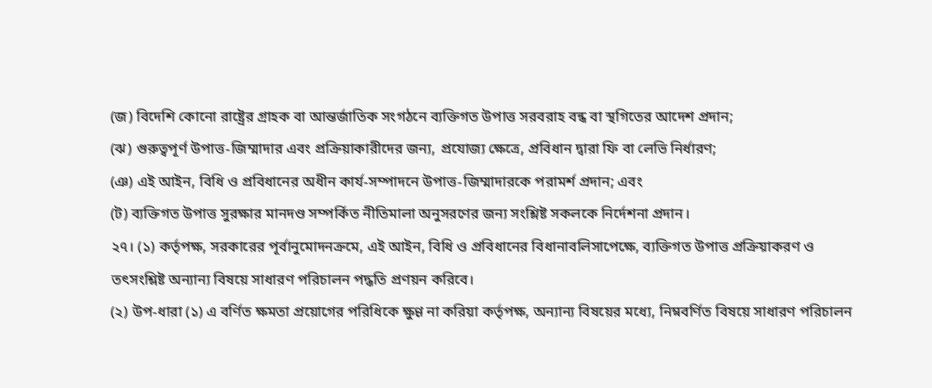(জ) বিদেশি কোনো রাষ্ট্রের গ্রাহক বা আন্তর্জাতিক সংগঠনে ব্যক্তিগত উপাত্ত সরবরাহ বন্ধ বা স্থগিতের আদেশ প্রদান;
(ঝ) গুরুত্বপূর্ণ উপাত্ত-জিম্মাদার এবং প্রক্রিয়াকারীদের জন্য, প্রযোজ্য ক্ষেত্রে, প্রবিধান দ্বারা ফি বা লেভি নির্ধারণ;
(ঞ) এই আইন, বিধি ও প্রবিধানের অধীন কার্য-সম্পাদনে উপাত্ত-জিম্মাদারকে পরামর্শ প্রদান; এবং
(ট) ব্যক্তিগত উপাত্ত সুরক্ষার মানদণ্ড সম্পর্কিত নীতিমালা অনুসরণের জন্য সংশ্লিষ্ট সকলকে নির্দেশনা প্রদান।
২৭। (১) কর্তৃপক্ষ, সরকারের পূর্বানুমোদনক্রমে, এই আইন, বিধি ও প্রবিধানের বিধানাবলিসাপেক্ষে, ব্যক্তিগত উপাত্ত প্রক্রিয়াকরণ ও তৎসংশ্লিষ্ট অন্যান্য বিষয়ে সাধারণ পরিচালন পদ্ধতি প্রণয়ন করিবে।
(২) উপ-ধারা (১) এ বর্ণিত ক্ষমতা প্রয়োগের পরিধিকে ক্ষুণ্ণ না করিয়া কর্তৃপক্ষ, অন্যান্য বিষয়ের মধ্যে, নিম্নবর্ণিত বিষয়ে সাধারণ পরিচালন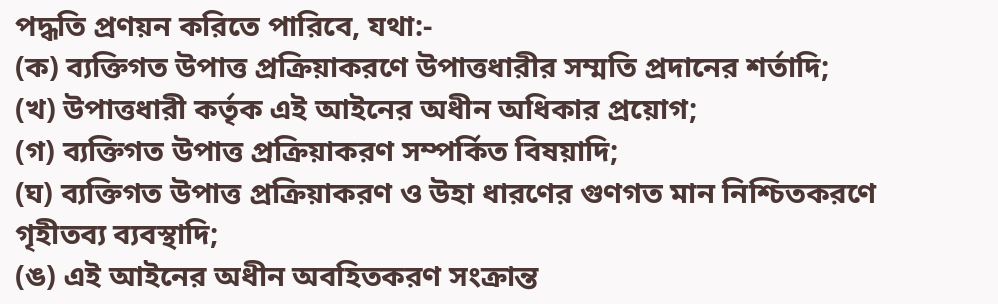পদ্ধতি প্রণয়ন করিতে পারিবে, যথা:-
(ক) ব্যক্তিগত উপাত্ত প্রক্রিয়াকরণে উপাত্তধারীর সম্মতি প্রদানের শর্তাদি;
(খ) উপাত্তধারী কর্তৃক এই আইনের অধীন অধিকার প্রয়োগ;
(গ) ব্যক্তিগত উপাত্ত প্রক্রিয়াকরণ সম্পর্কিত বিষয়াদি;
(ঘ) ব্যক্তিগত উপাত্ত প্রক্রিয়াকরণ ও উহা ধারণের গুণগত মান নিশ্চিতকরণে গৃহীতব্য ব্যবস্থাদি;
(ঙ) এই আইনের অধীন অবহিতকরণ সংক্রান্ত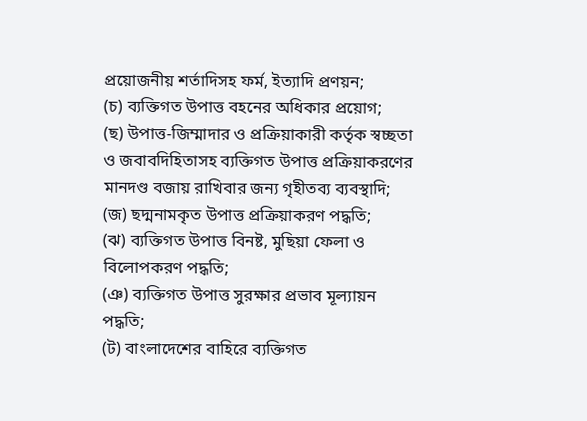প্রয়োজনীয় শর্তাদিসহ ফর্ম, ইত্যাদি প্রণয়ন;
(চ) ব্যক্তিগত উপাত্ত বহনের অধিকার প্রয়োগ;
(ছ) উপাত্ত-জিম্মাদার ও প্রক্রিয়াকারী কর্তৃক স্বচ্ছতা ও জবাবদিহিতাসহ ব্যক্তিগত উপাত্ত প্রক্রিয়াকরণের মানদণ্ড বজায় রাখিবার জন্য গৃহীতব্য ব্যবস্থাদি;
(জ) ছদ্মনামকৃত উপাত্ত প্রক্রিয়াকরণ পদ্ধতি;
(ঝ) ব্যক্তিগত উপাত্ত বিনষ্ট, মুছিয়া ফেলা ও বিলোপকরণ পদ্ধতি;
(ঞ) ব্যক্তিগত উপাত্ত সুরক্ষার প্রভাব মূল্যায়ন পদ্ধতি;
(ট) বাংলাদেশের বাহিরে ব্যক্তিগত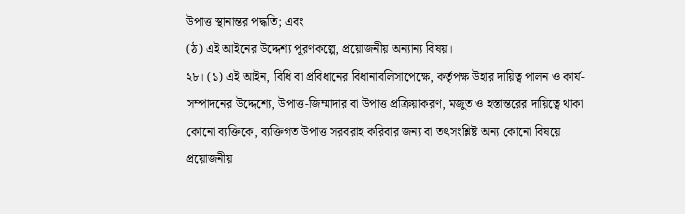উপাত্ত স্থানান্তর পদ্ধতি; এবং
(ঠ) এই আইনের উদ্দেশ্য পূরণকল্পে, প্রয়োজনীয় অন্যান্য বিষয়।
২৮। (১) এই আইন, বিধি বা প্রবিধানের বিধানাবলিসাপেক্ষে, কর্তৃপক্ষ উহার দায়িত্ব পালন ও কার্য-সম্পাদনের উদ্দেশ্যে, উপাত্ত-জিম্মাদার বা উপাত্ত প্রক্রিয়াকরণ, মজুত ও হস্তান্তরের দায়িত্বে থাকা কোনো ব্যক্তিকে, ব্যক্তিগত উপাত্ত সরবরাহ করিবার জন্য বা তৎসংশ্লিষ্ট অন্য কোনো বিষয়ে প্রয়োজনীয়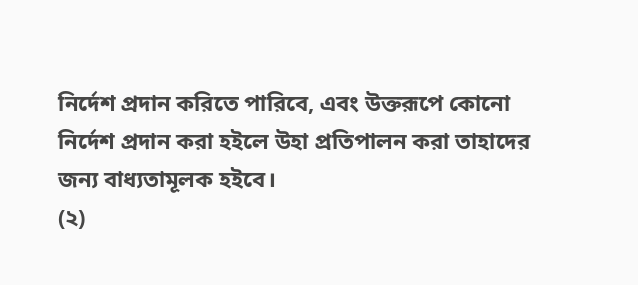নির্দেশ প্রদান করিতে পারিবে, এবং উক্তরূপে কোনো নির্দেশ প্রদান করা হইলে উহা প্রতিপালন করা তাহাদের জন্য বাধ্যতামূলক হইবে।
(২)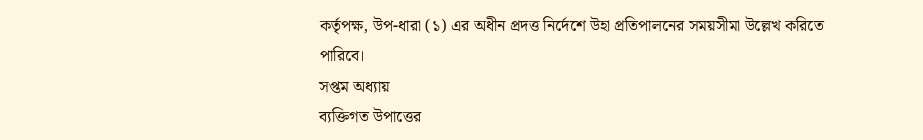কর্তৃপক্ষ, উপ-ধারা (১) এর অধীন প্রদত্ত নির্দেশে উহা প্রতিপালনের সময়সীমা উল্লেখ করিতে পারিবে।
সপ্তম অধ্যায়
ব্যক্তিগত উপাত্তের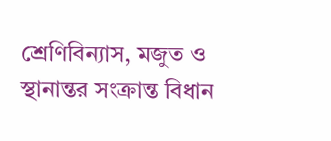শ্রেণিবিন্যাস, মজুত ও স্থানান্তর সংক্রান্ত বিধান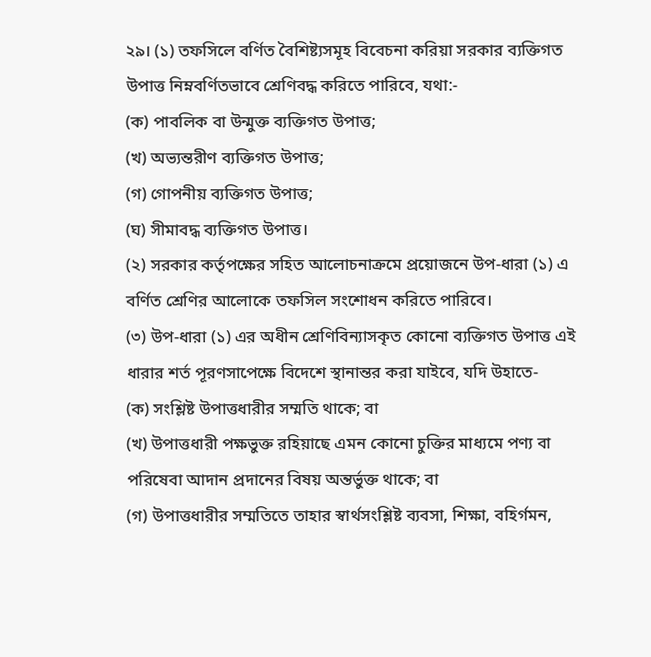২৯। (১) তফসিলে বর্ণিত বৈশিষ্ট্যসমূহ বিবেচনা করিয়া সরকার ব্যক্তিগত উপাত্ত নিম্নবর্ণিতভাবে শ্রেণিবদ্ধ করিতে পারিবে, যথা:-
(ক) পাবলিক বা উন্মুক্ত ব্যক্তিগত উপাত্ত;
(খ) অভ্যন্তরীণ ব্যক্তিগত উপাত্ত;
(গ) গোপনীয় ব্যক্তিগত উপাত্ত;
(ঘ) সীমাবদ্ধ ব্যক্তিগত উপাত্ত।
(২) সরকার কর্তৃপক্ষের সহিত আলোচনাক্রমে প্রয়োজনে উপ-ধারা (১) এ বর্ণিত শ্রেণির আলোকে তফসিল সংশোধন করিতে পারিবে।
(৩) উপ-ধারা (১) এর অধীন শ্রেণিবিন্যাসকৃত কোনো ব্যক্তিগত উপাত্ত এই ধারার শর্ত পূরণসাপেক্ষে বিদেশে স্থানান্তর করা যাইবে, যদি উহাতে-
(ক) সংশ্লিষ্ট উপাত্তধারীর সম্মতি থাকে; বা
(খ) উপাত্তধারী পক্ষভুক্ত রহিয়াছে এমন কোনো চুক্তির মাধ্যমে পণ্য বা পরিষেবা আদান প্রদানের বিষয় অন্তর্ভুক্ত থাকে; বা
(গ) উপাত্তধারীর সম্মতিতে তাহার স্বার্থসংশ্লিষ্ট ব্যবসা, শিক্ষা, বহির্গমন,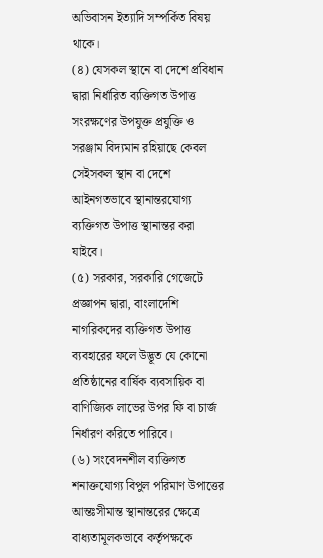অভিবাসন ইত্যাদি সম্পর্কিত বিষয় থাকে।
(৪) যেসকল স্থানে বা দেশে প্রবিধান দ্বারা নির্ধারিত ব্যক্তিগত উপাত্ত সংরক্ষণের উপযুক্ত প্রযুক্তি ও সরঞ্জাম বিদ্যমান রহিয়াছে কেবল সেইসকল স্থান বা দেশে আইনগতভাবে স্থানান্তরযোগ্য ব্যক্তিগত উপাত্ত স্থানান্তর করা যাইবে।
(৫) সরকার, সরকারি গেজেটে প্রজ্ঞাপন দ্বারা, বাংলাদেশি নাগরিকদের ব্যক্তিগত উপাত্ত ব্যবহারের ফলে উদ্ভূত যে কোনো প্রতিষ্ঠানের বার্ষিক ব্যবসায়িক বা বাণিজ্যিক লাভের উপর ফি বা চার্জ নির্ধারণ করিতে পারিবে।
(৬) সংবেদনশীল ব্যক্তিগত শনাক্তযোগ্য বিপুল পরিমাণ উপাত্তের আন্তঃসীমান্ত স্থানান্তরের ক্ষেত্রে বাধ্যতামূলকভাবে কর্তৃপক্ষকে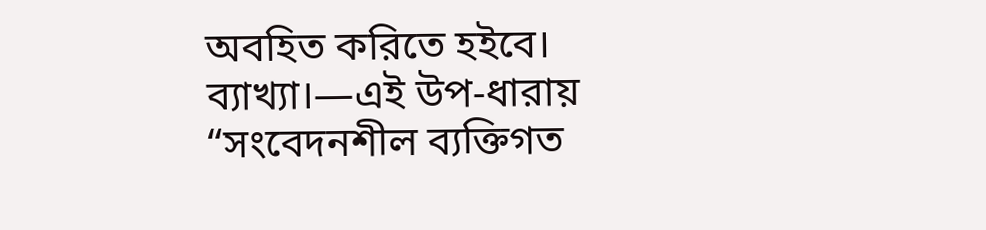অবহিত করিতে হইবে।
ব্যাখ্যা।—এই উপ-ধারায় “সংবেদনশীল ব্যক্তিগত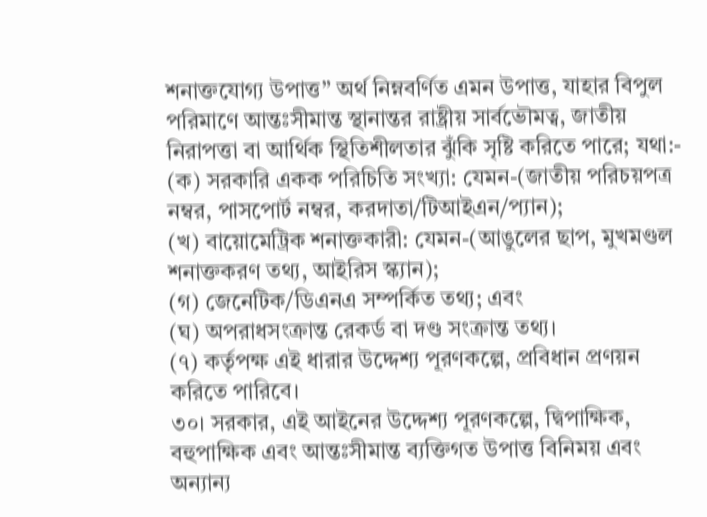শনাক্তযোগ্য উপাত্ত” অর্থ নিম্নবর্ণিত এমন উপাত্ত, যাহার বিপুল পরিমাণে আন্তঃসীমান্ত স্থানান্তর রাষ্ট্রীয় সার্বভৌমত্ব, জাতীয় নিরাপত্তা বা আর্থিক স্থিতিশীলতার ঝুঁকি সৃষ্টি করিতে পারে; যথা:-
(ক) সরকারি একক পরিচিতি সংখ্যা: যেমন-(জাতীয় পরিচয়পত্র নম্বর, পাসপোর্ট নম্বর, করদাতা/টিআইএন/প্যান);
(খ) বায়োমেট্রিক শনাক্তকারী: যেমন-(আঙুলের ছাপ, মুখমণ্ডল শনাক্তকরণ তথ্য, আইরিস স্ক্যান);
(গ) জেনেটিক/ডিএনএ সম্পর্কিত তথ্য; এবং
(ঘ) অপরাধসংক্রান্ত রেকর্ড বা দণ্ড সংক্রান্ত তথ্য।
(৭) কর্তৃপক্ষ এই ধারার উদ্দেশ্য পূরণকল্পে, প্রবিধান প্রণয়ন করিতে পারিবে।
৩০। সরকার, এই আইনের উদ্দেশ্য পূরণকল্পে, দ্বিপাক্ষিক, বহুপাক্ষিক এবং আন্তঃসীমান্ত ব্যক্তিগত উপাত্ত বিনিময় এবং অন্যান্য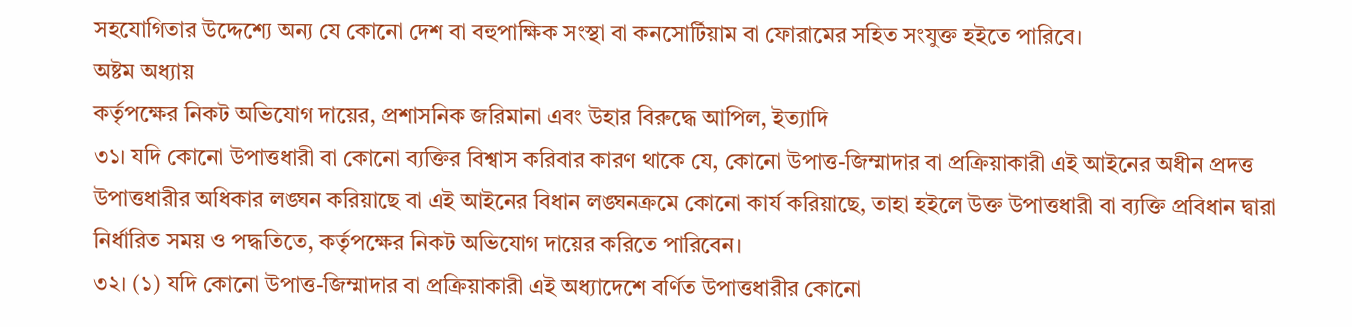সহযোগিতার উদ্দেশ্যে অন্য যে কোনো দেশ বা বহুপাক্ষিক সংস্থা বা কনসোর্টিয়াম বা ফোরামের সহিত সংযুক্ত হইতে পারিবে।
অষ্টম অধ্যায়
কর্তৃপক্ষের নিকট অভিযোগ দায়ের, প্রশাসনিক জরিমানা এবং উহার বিরুদ্ধে আপিল, ইত্যাদি
৩১। যদি কোনো উপাত্তধারী বা কোনো ব্যক্তির বিশ্বাস করিবার কারণ থাকে যে, কোনো উপাত্ত-জিম্মাদার বা প্রক্রিয়াকারী এই আইনের অধীন প্রদত্ত উপাত্তধারীর অধিকার লঙ্ঘন করিয়াছে বা এই আইনের বিধান লঙ্ঘনক্রমে কোনো কার্য করিয়াছে, তাহা হইলে উক্ত উপাত্তধারী বা ব্যক্তি প্রবিধান দ্বারা নির্ধারিত সময় ও পদ্ধতিতে, কর্তৃপক্ষের নিকট অভিযোগ দায়ের করিতে পারিবেন।
৩২। (১) যদি কোনো উপাত্ত-জিম্মাদার বা প্রক্রিয়াকারী এই অধ্যাদেশে বর্ণিত উপাত্তধারীর কোনো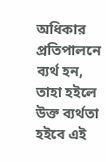অধিকার প্রতিপালনে ব্যর্থ হন, তাহা হইলে উক্ত ব্যর্থতা হইবে এই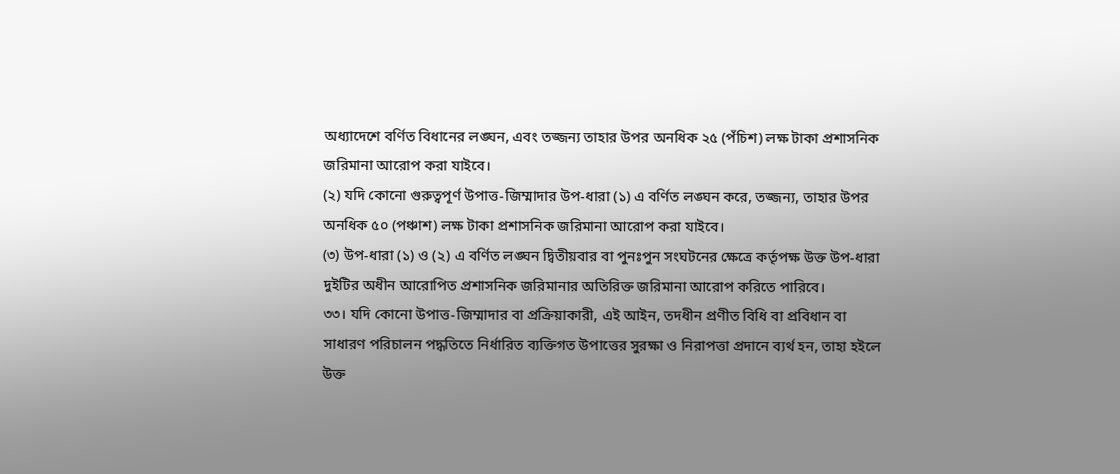অধ্যাদেশে বর্ণিত বিধানের লঙ্ঘন, এবং তজ্জন্য তাহার উপর অনধিক ২৫ (পঁচিশ) লক্ষ টাকা প্রশাসনিক জরিমানা আরোপ করা যাইবে।
(২) যদি কোনো গুরুত্বপূর্ণ উপাত্ত-জিম্মাদার উপ-ধারা (১) এ বর্ণিত লঙ্ঘন করে, তজ্জন্য, তাহার উপর অনধিক ৫০ (পঞ্চাশ) লক্ষ টাকা প্রশাসনিক জরিমানা আরোপ করা যাইবে।
(৩) উপ-ধারা (১) ও (২) এ বর্ণিত লঙ্ঘন দ্বিতীয়বার বা পুনঃপুন সংঘটনের ক্ষেত্রে কর্তৃপক্ষ উক্ত উপ-ধারা দুইটির অধীন আরোপিত প্রশাসনিক জরিমানার অতিরিক্ত জরিমানা আরোপ করিতে পারিবে।
৩৩। যদি কোনো উপাত্ত-জিম্মাদার বা প্রক্রিয়াকারী, এই আইন, তদধীন প্রণীত বিধি বা প্রবিধান বা সাধারণ পরিচালন পদ্ধতিতে নির্ধারিত ব্যক্তিগত উপাত্তের সুরক্ষা ও নিরাপত্তা প্রদানে ব্যর্থ হন, তাহা হইলে উক্ত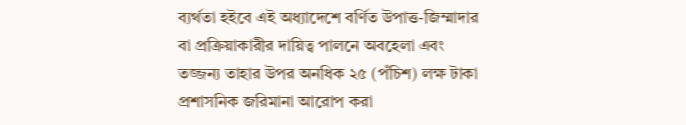ব্যর্থতা হইবে এই অধ্যাদেশে বর্ণিত উপাত্ত-জিম্মাদার বা প্রক্রিয়াকারীর দায়িত্ব পালনে অবহেলা এবং তজ্জন্য তাহার উপর অনধিক ২৫ (পঁচিশ) লক্ষ টাকা প্রশাসনিক জরিমানা আরোপ করা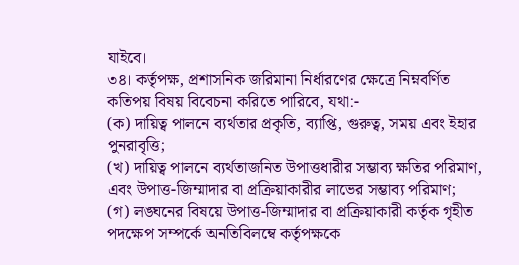যাইবে।
৩৪। কর্তৃপক্ষ, প্রশাসনিক জরিমানা নির্ধারণের ক্ষেত্রে নিম্নবর্ণিত কতিপয় বিষয় বিবেচনা করিতে পারিবে, যথা:-
(ক) দায়িত্ব পালনে ব্যর্থতার প্রকৃতি, ব্যাপ্তি, গুরুত্ব, সময় এবং ইহার পুনরাবৃত্তি;
(খ) দায়িত্ব পালনে ব্যর্থতাজনিত উপাত্তধারীর সম্ভাব্য ক্ষতির পরিমাণ, এবং উপাত্ত-জিম্মাদার বা প্রক্রিয়াকারীর লাভের সম্ভাব্য পরিমাণ;
(গ) লঙ্ঘনের বিষয়ে উপাত্ত-জিম্মাদার বা প্রক্রিয়াকারী কর্তৃক গৃহীত পদক্ষেপ সম্পর্কে অনতিবিলম্বে কর্তৃপক্ষকে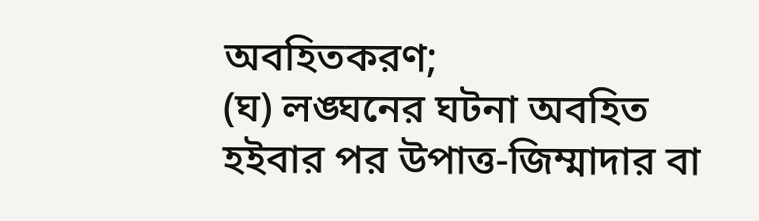অবহিতকরণ;
(ঘ) লঙ্ঘনের ঘটনা অবহিত হইবার পর উপাত্ত-জিম্মাদার বা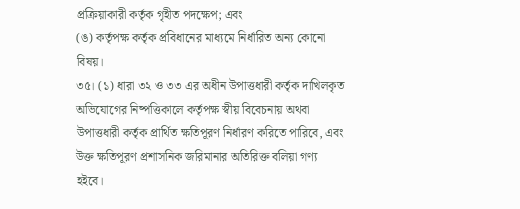প্রক্রিয়াকারী কর্তৃক গৃহীত পদক্ষেপ; এবং
(ঙ) কর্তৃপক্ষ কর্তৃক প্রবিধানের মাধ্যমে নির্ধারিত অন্য কোনো বিষয়।
৩৫। (১) ধারা ৩২ ও ৩৩ এর অধীন উপাত্তধারী কর্তৃক দাখিলকৃত অভিযোগের নিষ্পত্তিকালে কর্তৃপক্ষ স্বীয় বিবেচনায় অথবা উপাত্তধারী কর্তৃক প্রার্থিত ক্ষতিপূরণ নির্ধারণ করিতে পারিবে, এবং উক্ত ক্ষতিপূরণ প্রশাসনিক জরিমানার অতিরিক্ত বলিয়া গণ্য হইবে।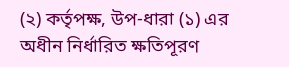(২) কর্তৃপক্ষ, উপ-ধারা (১) এর অধীন নির্ধারিত ক্ষতিপূরণ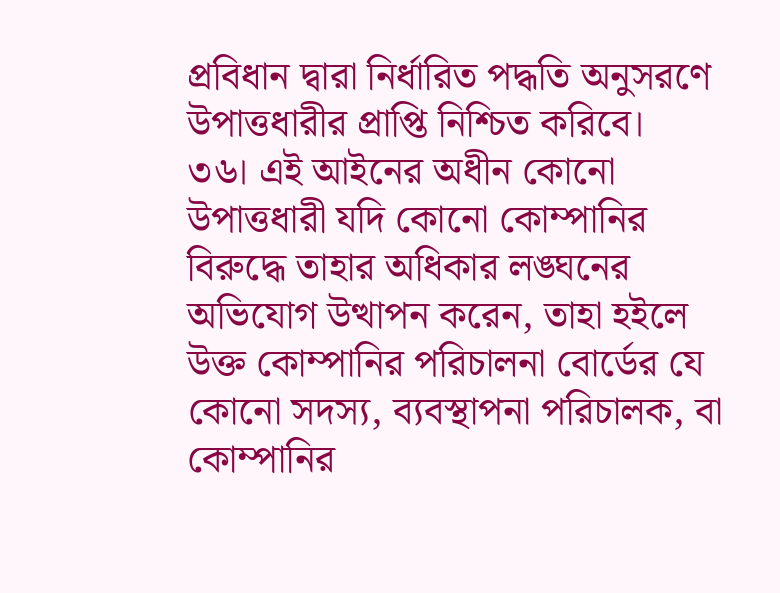প্রবিধান দ্বারা নির্ধারিত পদ্ধতি অনুসরণে উপাত্তধারীর প্রাপ্তি নিশ্চিত করিবে।
৩৬। এই আইনের অধীন কোনো উপাত্তধারী যদি কোনো কোম্পানির বিরুদ্ধে তাহার অধিকার লঙ্ঘনের অভিযোগ উত্থাপন করেন, তাহা হইলে উক্ত কোম্পানির পরিচালনা বোর্ডের যে কোনো সদস্য, ব্যবস্থাপনা পরিচালক, বা কোম্পানির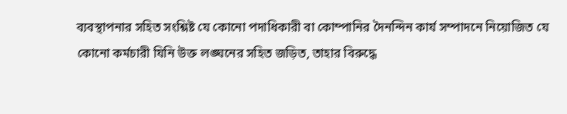ব্যবস্থাপনার সহিত সংশ্লিষ্ট যে কোনো পদাধিকারী বা কোম্পানির দৈনন্দিন কার্য সম্পাদনে নিয়োজিত যে কোনো কর্মচারী যিনি উক্ত লঙ্ঘনের সহিত জড়িত, তাহার বিরুদ্ধে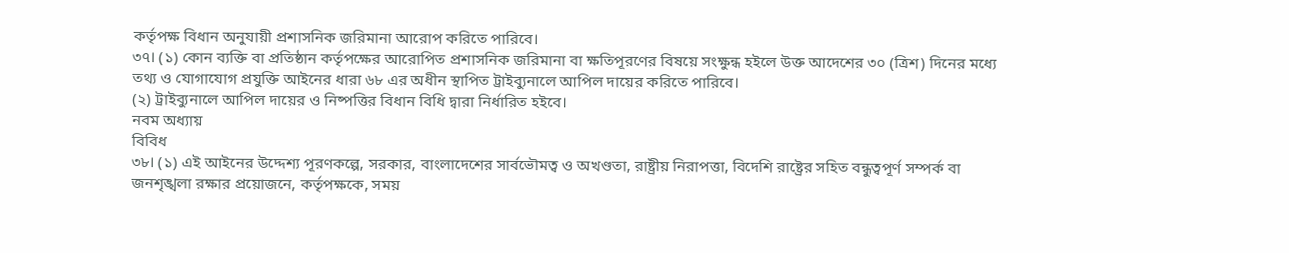কর্তৃপক্ষ বিধান অনুযায়ী প্রশাসনিক জরিমানা আরোপ করিতে পারিবে।
৩৭। (১) কোন ব্যক্তি বা প্রতিষ্ঠান কর্তৃপক্ষের আরোপিত প্রশাসনিক জরিমানা বা ক্ষতিপূরণের বিষয়ে সংক্ষুন্ধ হইলে উক্ত আদেশের ৩০ (ত্রিশ) দিনের মধ্যে তথ্য ও যোগাযোগ প্রযুক্তি আইনের ধারা ৬৮ এর অধীন স্থাপিত ট্রাইব্যুনালে আপিল দায়ের করিতে পারিবে।
(২) ট্রাইব্যুনালে আপিল দায়ের ও নিষ্পত্তির বিধান বিধি দ্বারা নির্ধারিত হইবে।
নবম অধ্যায়
বিবিধ
৩৮। (১) এই আইনের উদ্দেশ্য পূরণকল্পে, সরকার, বাংলাদেশের সার্বভৌমত্ব ও অখণ্ডতা, রাষ্ট্রীয় নিরাপত্তা, বিদেশি রাষ্ট্রের সহিত বন্ধুত্বপূর্ণ সম্পর্ক বা জনশৃঙ্খলা রক্ষার প্রয়োজনে, কর্তৃপক্ষকে, সময়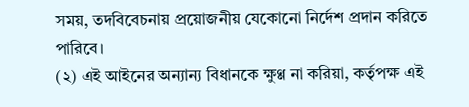সময়, তদবিবেচনায় প্রয়োজনীয় যেকোনো নির্দেশ প্রদান করিতে পারিবে।
(২) এই আইনের অন্যান্য বিধানকে ক্ষুণ্ণ না করিয়া, কর্তৃপক্ষ এই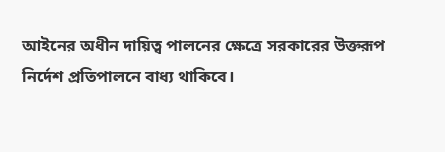আইনের অধীন দায়িত্ব পালনের ক্ষেত্রে সরকারের উক্তরূপ নির্দেশ প্রতিপালনে বাধ্য থাকিবে।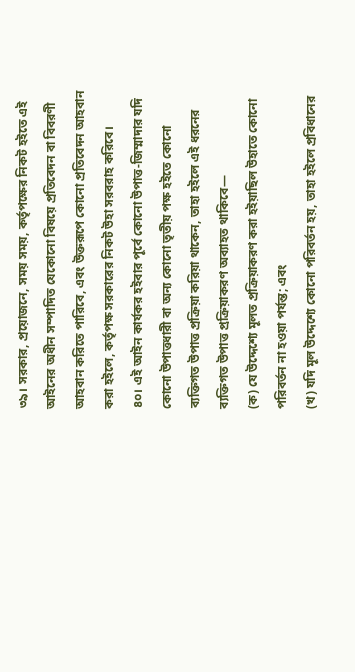৩৯। সরকার, প্রয়োজনে, সময় সময়, কর্তৃপক্ষের নিকট হইতে এই আইনের অধীন সম্পাদিত যেকোনো বিষয়ে প্রতিবেদন বা বিবরণী আহবান করিতে পারিবে, এবং উক্তরূপে কোনো প্রতিবেদন আহবান করা হইলে, কর্তৃপক্ষ সরকারের নিকট উহা সরবরাহ করিবে।
৪০। এই আইন কার্যকর হইবার পূর্বে কোনো উপাত্ত-জিম্মাদার যদি কোনো উপাত্তধারী বা অন্য কোনো তৃতীয় পক্ষ হইতে কোনো ব্যক্তিগত উপাত্ত প্রক্রিয়া করিয়া থাকেন, তাহা হইলে এই ধরনের ব্যক্তিগত উপাত্ত প্রক্রিয়াকরণ অব্যাহত থাকিবে—
(ক) যে উদ্দেশ্যে মূলত প্রক্রিয়াকরণ করা হইয়াছিল উহাতে কোনো পরিবর্তন না হওয়া পর্যন্ত; এবং
(খ) যদি মূল উদ্দেশ্যে কোনো পরিবর্তন হয়, তাহা হইলে প্রবিধানের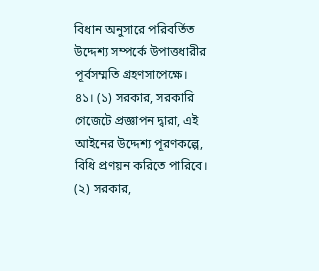বিধান অনুসারে পরিবর্তিত উদ্দেশ্য সম্পর্কে উপাত্তধারীর পূর্বসম্মতি গ্রহণসাপেক্ষে।
৪১। (১) সরকার, সরকারি গেজেটে প্রজ্ঞাপন দ্বারা, এই আইনের উদ্দেশ্য পূরণকল্পে, বিধি প্রণয়ন করিতে পারিবে।
(২) সরকার,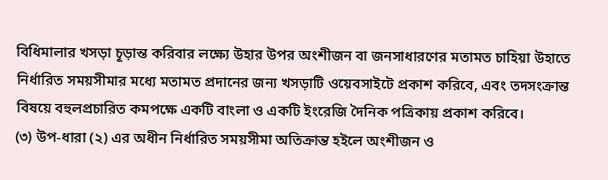বিধিমালার খসড়া চূড়ান্ত করিবার লক্ষ্যে উহার উপর অংশীজন বা জনসাধারণের মতামত চাহিয়া উহাতে নির্ধারিত সময়সীমার মধ্যে মতামত প্রদানের জন্য খসড়াটি ওয়েবসাইটে প্রকাশ করিবে, এবং তদসংক্রান্ত বিষয়ে বহুলপ্রচারিত কমপক্ষে একটি বাংলা ও একটি ইংরেজি দৈনিক পত্রিকায় প্রকাশ করিবে।
(৩) উপ-ধারা (২) এর অধীন নির্ধারিত সময়সীমা অতিক্রান্ত হইলে অংশীজন ও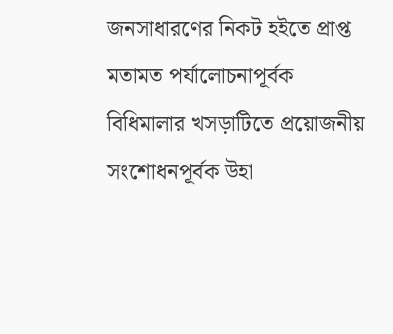জনসাধারণের নিকট হইতে প্রাপ্ত মতামত পর্যালোচনাপূর্বক বিধিমালার খসড়াটিতে প্রয়োজনীয় সংশোধনপূর্বক উহা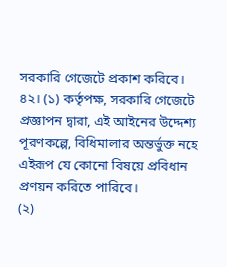সরকারি গেজেটে প্রকাশ করিবে।
৪২। (১) কর্তৃপক্ষ, সরকারি গেজেটে প্রজ্ঞাপন দ্বারা, এই আইনের উদ্দেশ্য পূরণকল্পে, বিধিমালার অন্তর্ভুক্ত নহে এইরূপ যে কোনো বিষয়ে প্রবিধান প্রণয়ন করিতে পারিবে।
(২)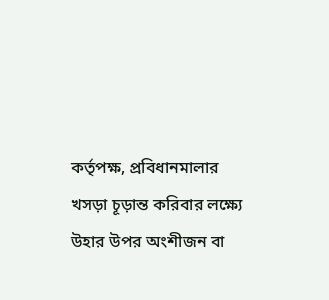কর্তৃপক্ষ, প্রবিধানমালার খসড়া চূড়ান্ত করিবার লক্ষ্যে উহার উপর অংশীজন বা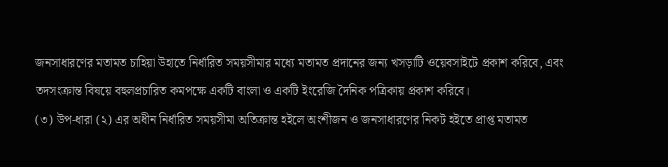জনসাধারণের মতামত চাহিয়া উহাতে নির্ধারিত সময়সীমার মধ্যে মতামত প্রদানের জন্য খসড়াটি ওয়েবসাইটে প্রকাশ করিবে, এবং তদসংক্রান্ত বিষয়ে বহুলপ্রচারিত কমপক্ষে একটি বাংলা ও একটি ইংরেজি দৈনিক পত্রিকায় প্রকাশ করিবে।
(৩) উপ-ধারা (২) এর অধীন নির্ধারিত সময়সীমা অতিক্রান্ত হইলে অংশীজন ও জনসাধারণের নিকট হইতে প্রাপ্ত মতামত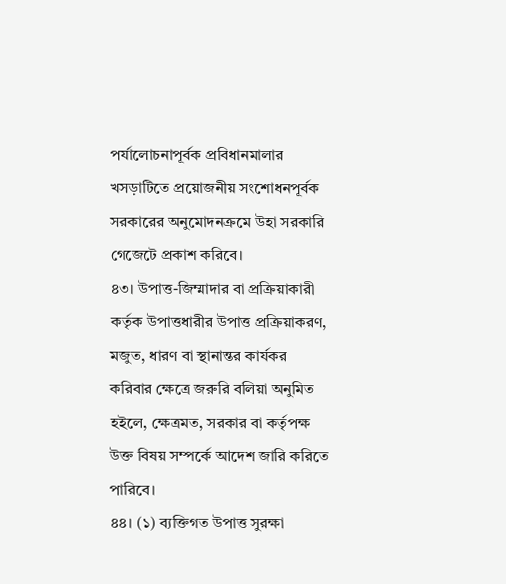পর্যালোচনাপূর্বক প্রবিধানমালার খসড়াটিতে প্রয়োজনীয় সংশোধনপূর্বক সরকারের অনুমোদনক্রমে উহা সরকারি গেজেটে প্রকাশ করিবে।
৪৩। উপাত্ত-জিম্মাদার বা প্রক্রিয়াকারী কর্তৃক উপাত্তধারীর উপাত্ত প্রক্রিয়াকরণ, মজুত, ধারণ বা স্থানান্তর কার্যকর করিবার ক্ষেত্রে জরুরি বলিয়া অনুমিত হইলে, ক্ষেত্রমত, সরকার বা কর্তৃপক্ষ উক্ত বিষয় সম্পর্কে আদেশ জারি করিতে পারিবে।
৪৪। (১) ব্যক্তিগত উপাত্ত সুরক্ষা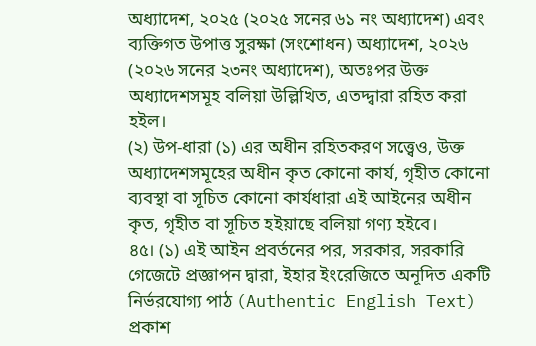অধ্যাদেশ, ২০২৫ (২০২৫ সনের ৬১ নং অধ্যাদেশ) এবং ব্যক্তিগত উপাত্ত সুরক্ষা (সংশোধন) অধ্যাদেশ, ২০২৬ (২০২৬ সনের ২৩নং অধ্যাদেশ), অতঃপর উক্ত অধ্যাদেশসমূহ বলিয়া উল্লিখিত, এতদ্দ্বারা রহিত করা হইল।
(২) উপ-ধারা (১) এর অধীন রহিতকরণ সত্ত্বেও, উক্ত অধ্যাদেশসমূহের অধীন কৃত কোনো কার্য, গৃহীত কোনো ব্যবস্থা বা সূচিত কোনো কার্যধারা এই আইনের অধীন কৃত, গৃহীত বা সূচিত হইয়াছে বলিয়া গণ্য হইবে।
৪৫। (১) এই আইন প্রবর্তনের পর, সরকার, সরকারি গেজেটে প্রজ্ঞাপন দ্বারা, ইহার ইংরেজিতে অনূদিত একটি নির্ভরযোগ্য পাঠ (Authentic English Text) প্রকাশ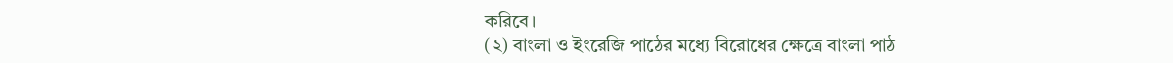করিবে।
(২) বাংলা ও ইংরেজি পাঠের মধ্যে বিরোধের ক্ষেত্রে বাংলা পাঠ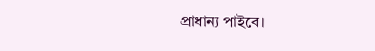প্রাধান্য পাইবে।